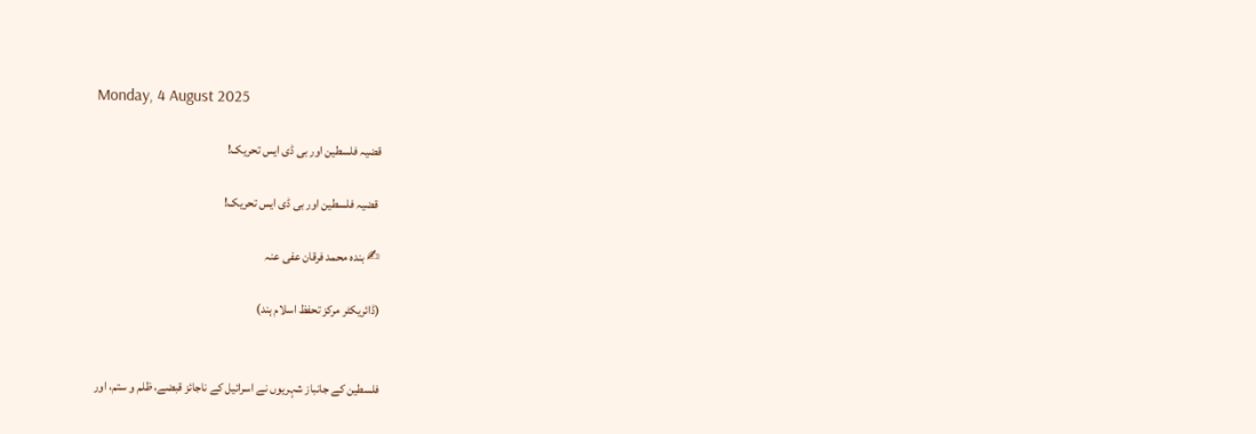Monday, 4 August 2025

قضیہ فلسطین اور بی ڈی ایس تحریک!

 قضیہ فلسطین اور بی ڈی ایس تحریک!

✍ بندہ محمد فرقان عفی عنہ

(ڈائریکٹر مرکز تحفظ اسلام ہند)


فلسطین کے جانباز شہریوں نے اسرائیل کے ناجائز قبضے، ظلم و ستم، اور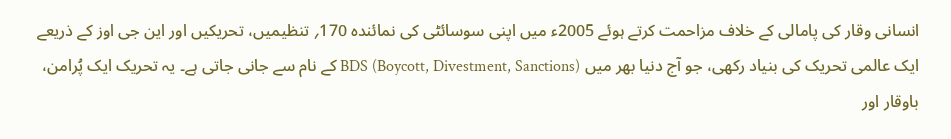انسانی وقار کی پامالی کے خلاف مزاحمت کرتے ہوئے 2005ء میں اپنی سوسائٹی کی نمائندہ 170؍ تنظیمیں، تحریکیں اور این جی اوز کے ذریعے ایک عالمی تحریک کی بنیاد رکھی، جو آج دنیا بھر میں BDS (Boycott, Divestment, Sanctions) کے نام سے جانی جاتی ہے۔ یہ تحریک ایک پُرامن، باوقار اور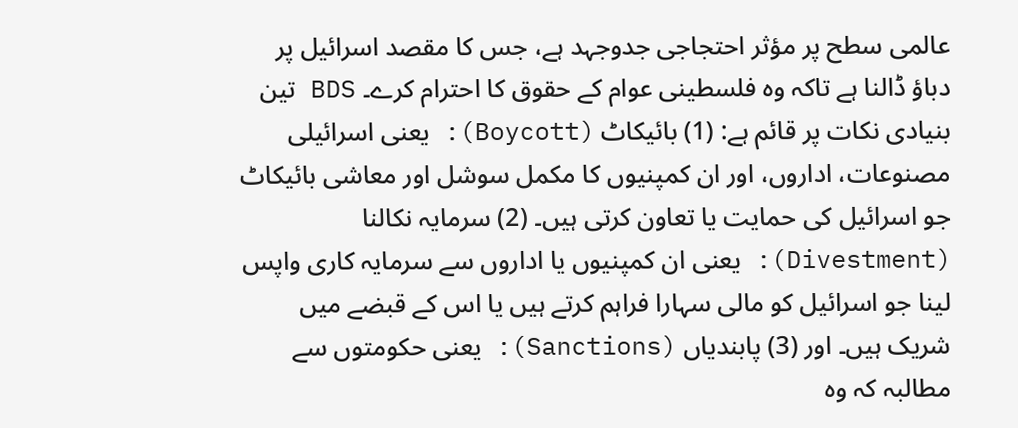عالمی سطح پر مؤثر احتجاجی جدوجہد ہے، جس کا مقصد اسرائیل پر دباؤ ڈالنا ہے تاکہ وہ فلسطینی عوام کے حقوق کا احترام کرے۔ BDS تین بنیادی نکات پر قائم ہے: (1) بائیکاٹ (Boycott): یعنی اسرائیلی مصنوعات، اداروں، اور ان کمپنیوں کا مکمل سوشل اور معاشی بائیکاٹ جو اسرائیل کی حمایت یا تعاون کرتی ہیں۔ (2) سرمایہ نکالنا (Divestment): یعنی ان کمپنیوں یا اداروں سے سرمایہ کاری واپس لینا جو اسرائیل کو مالی سہارا فراہم کرتے ہیں یا اس کے قبضے میں شریک ہیں۔ اور (3) پابندیاں (Sanctions): یعنی حکومتوں سے مطالبہ کہ وہ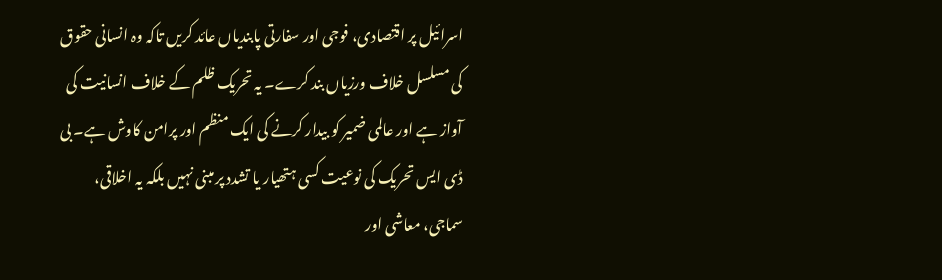اسرائیل پر اقتصادی، فوجی اور سفارتی پابندیاں عائد کریں تاکہ وہ انسانی حقوق کی مسلسل خلاف ورزیاں بند کرے۔ یہ تحریک ظلم کے خلاف انسانیت کی آواز ہے اور عالمی ضمیر کو بیدار کرنے کی ایک منظم اور پرامن کاوش ہے۔ بی ڈی ایس تحریک کی نوعیت کسی ہتھیار یا تشدد پر مبنی نہیں بلکہ یہ اخلاقی، سماجی، معاشی اور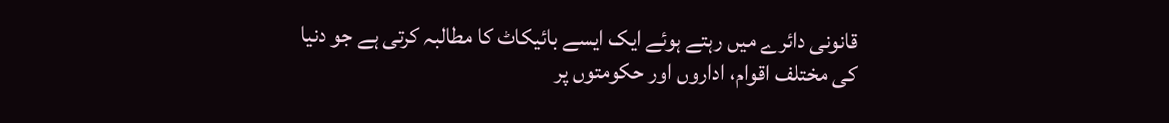قانونی دائرے میں رہتے ہوئے ایک ایسے بائیکاٹ کا مطالبہ کرتی ہے جو دنیا کی مختلف اقوام، اداروں اور حکومتوں پر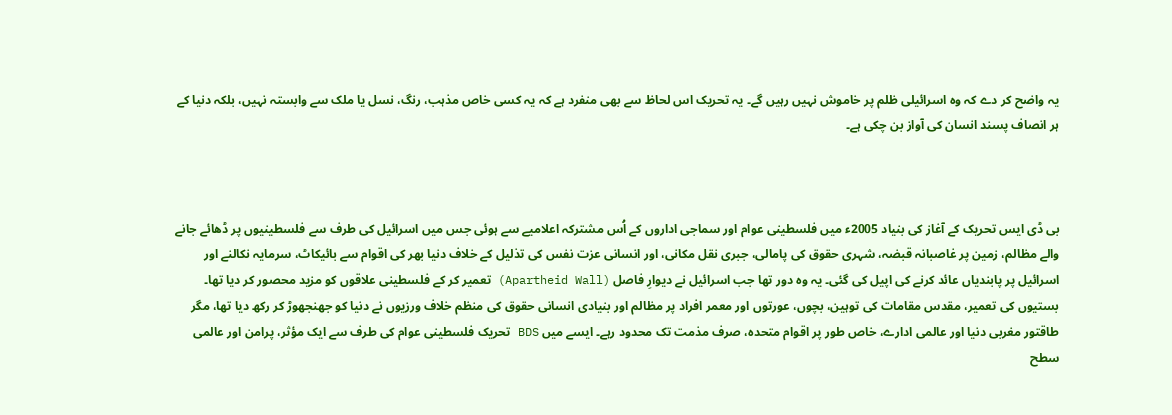یہ واضح کر دے کہ وہ اسرائیلی ظلم پر خاموش نہیں رہیں گے۔ یہ تحریک اس لحاظ سے بھی منفرد ہے کہ یہ کسی خاص مذہب، رنگ، نسل یا ملک سے وابستہ نہیں، بلکہ دنیا کے ہر انصاف پسند انسان کی آواز بن چکی ہے۔



بی ڈی ایس تحریک کے آغاز کی بنیاد 2005ء میں فلسطینی عوام اور سماجی اداروں کے اُس مشترکہ اعلامیے سے ہوئی جس میں اسرائیل کی طرف سے فلسطینیوں پر ڈھائے جانے والے مظالم، زمین پر غاصبانہ قبضہ، شہری حقوق کی پامالی، جبری نقل مکانی، اور انسانی عزت نفس کی تذلیل کے خلاف دنیا بھر کی اقوام سے بائیکاٹ، سرمایہ نکالنے اور اسرائیل پر پابندیاں عائد کرنے کی اپیل کی گئی۔ یہ وہ دور تھا جب اسرائیل نے دیوارِ فاصل (Apartheid Wall) تعمیر کر کے فلسطینی علاقوں کو مزید محصور کر دیا تھا۔ بستیوں کی تعمیر، مقدس مقامات کی توہین، بچوں، عورتوں اور معمر افراد پر مظالم اور بنیادی انسانی حقوق کی منظم خلاف ورزیوں نے دنیا کو جھنجھوڑ کر رکھ دیا تھا، مگر طاقتور مغربی دنیا اور عالمی ادارے، خاص طور پر اقوام متحدہ، صرف مذمت تک محدود رہے۔ ایسے میں BDS تحریک فلسطینی عوام کی طرف سے ایک مؤثر، پرامن اور عالمی سطح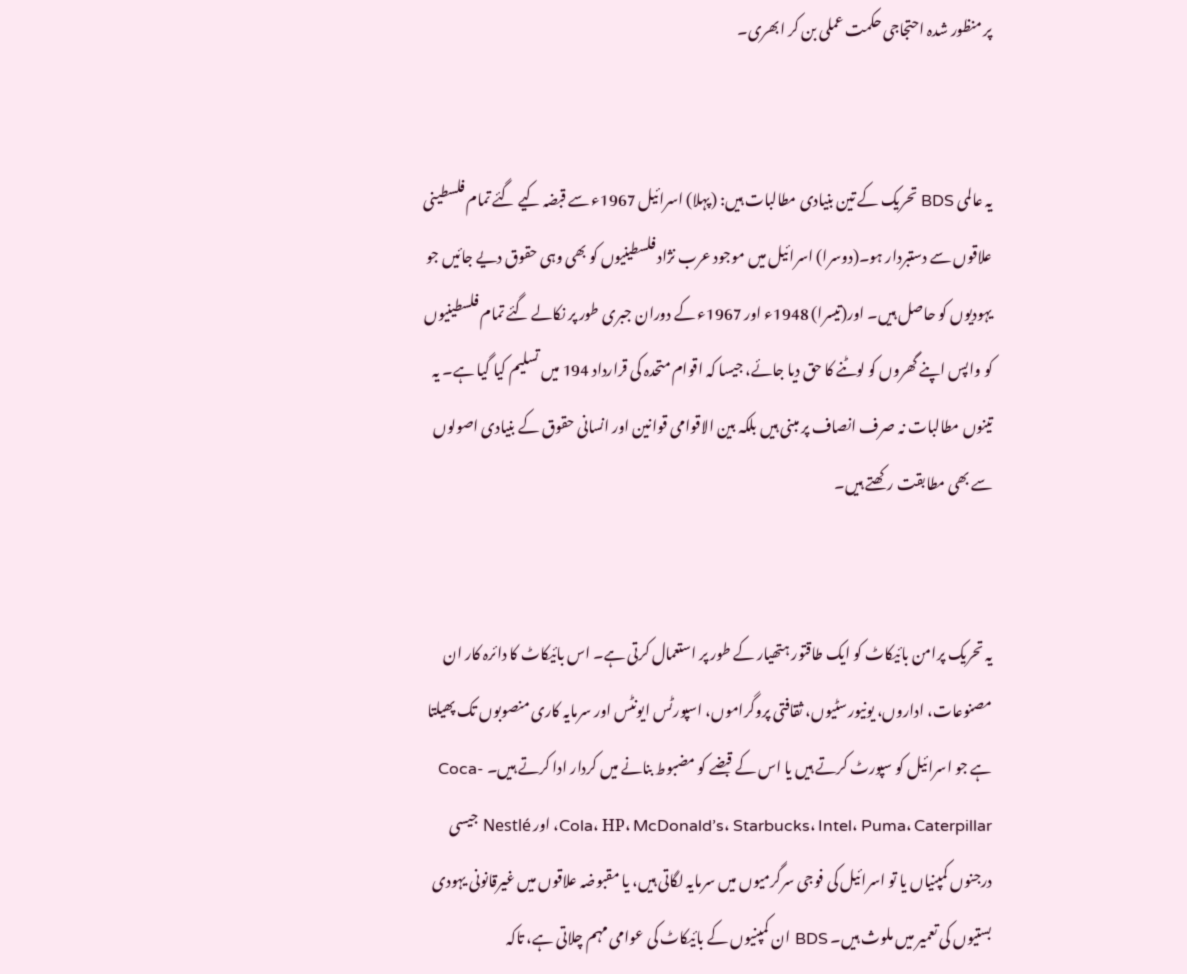پر منظور شدہ احتجاجی حکمت عملی بن کر ابھری۔


یہ عالمی BDS تحریک کے تین بنیادی مطالبات ہیں: (پہلا) اسرائیل 1967ء سے قبضہ کیے گئے تمام فلسطینی علاقوں سے دستبردار ہو۔(دوسرا) اسرائیل میں موجود عرب نژاد فلسطینیوں کو بھی وہی حقوق دیے جائیں جو یہودیوں کو حاصل ہیں۔ اور(تیسرا) 1948ء اور 1967ء کے دوران جبری طور پر نکالے گئے تمام فلسطینیوں کو واپس اپنے گھروں کو لوٹنے کا حق دیا جائے، جیسا کہ اقوام متحدہ کی قرارداد 194 میں تسلیم کیا گیا ہے۔ یہ تینوں مطالبات نہ صرف انصاف پر مبنی ہیں بلکہ بین الاقوامی قوانین اور انسانی حقوق کے بنیادی اصولوں سے بھی مطابقت رکھتے ہیں۔


یہ تحریک پرامن بائیکاٹ کو ایک طاقتور ہتھیار کے طور پر استعمال کرتی ہے۔ اس بائیکاٹ کا دائرہ کار ان مصنوعات، اداروں، یونیورسٹیوں، ثقافتی پروگراموں، اسپورٹس ایونٹس اور سرمایہ کاری منصوبوں تک پھیلتا ہے جو اسرائیل کو سپورٹ کرتے ہیں یا اس کے قبضے کو مضبوط بنانے میں کردار ادا کرتے ہیں۔ Coca-Cola، HP، McDonald’s، Starbucks، Intel، Puma، Caterpillar، اور Nestlé جیسی درجنوں کمپنیاں یا تو اسرائیل کی فوجی سرگرمیوں میں سرمایہ لگاتی ہیں، یا مقبوضہ علاقوں میں غیرقانونی یہودی بستیوں کی تعمیر میں ملوث ہیں۔ BDS ان کمپنیوں کے بائیکاٹ کی عوامی مہم چلاتی ہے، تاکہ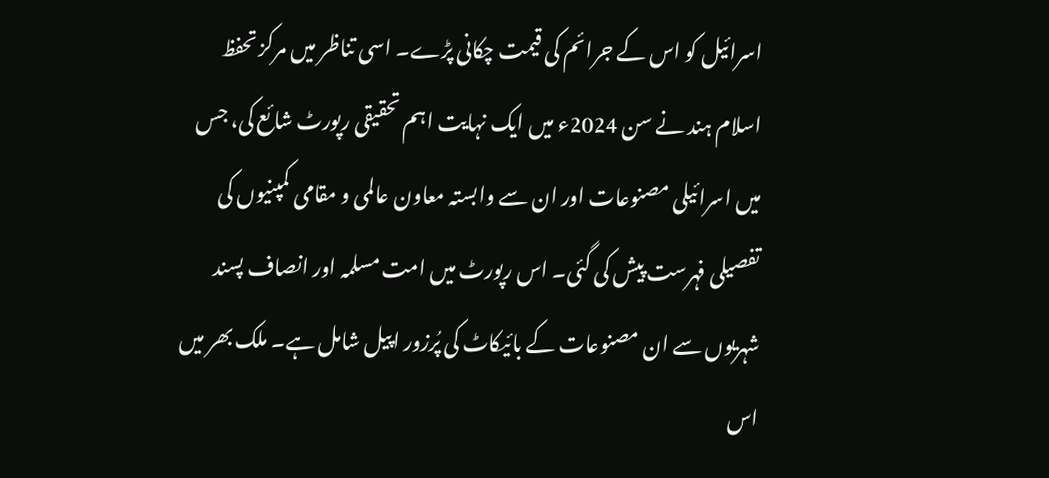اسرائیل کو اس کے جرائم کی قیمت چکانی پڑے۔ اسی تناظر میں مرکز تحفظ اسلام ہند نے سن 2024ء میں ایک نہایت اہم تحقیقی رپورٹ شائع کی، جس میں اسرائیلی مصنوعات اور ان سے وابستہ معاون عالمی و مقامی کمپنیوں کی تفصیلی فہرست پیش کی گئی۔ اس رپورٹ میں امت مسلمہ اور انصاف پسند شہریوں سے ان مصنوعات کے بائیکاٹ کی پُرزور اپیل شامل ہے۔ ملک بھر میں اس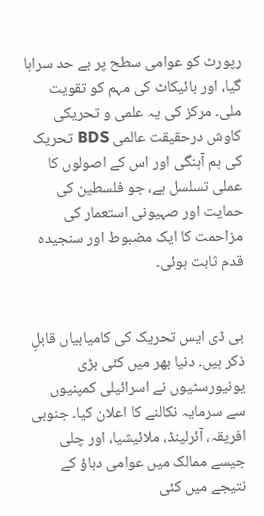رپورٹ کو عوامی سطح پر بے حد سراہا گیا، اور بائیکاٹ کی مہم کو تقویت ملی۔ مرکز کی یہ علمی و تحریکی کاوش درحقیقت عالمی BDS تحریک کی ہم آہنگی اور اس کے اصولوں کا عملی تسلسل ہے، جو فلسطین کی حمایت اور صہیونی استعمار کی مزاحمت کا ایک مضبوط اور سنجیدہ قدم ثابت ہوئی۔


بی ڈی ایس تحریک کی کامیابیاں قابلِ ذکر ہیں۔ دنیا بھر میں کئی بڑی یونیورسٹیوں نے اسرائیلی کمپنیوں سے سرمایہ نکالنے کا اعلان کیا۔ جنوبی افریقہ، آئرلینڈ، ملائیشیا، اور چلی جیسے ممالک میں عوامی دباؤ کے نتیجے میں کئی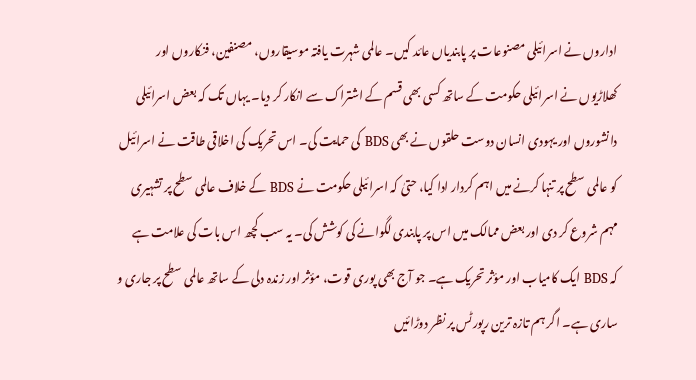اداروں نے اسرائیلی مصنوعات پر پابندیاں عائد کیں۔ عالمی شہرت یافتہ موسیقاروں، مصنفین، فنکاروں اور کھلاڑیوں نے اسرائیلی حکومت کے ساتھ کسی بھی قسم کے اشتراک سے انکار کر دیا۔ یہاں تک کہ بعض اسرائیلی دانشوروں اور یہودی انسان دوست حلقوں نے بھی BDS کی حمایت کی۔ اس تحریک کی اخلاقی طاقت نے اسرائیل کو عالمی سطح پر تنہا کرنے میں اہم کردار ادا کیا، حتیٰ کہ اسرائیلی حکومت نے BDS کے خلاف عالمی سطح پر تشہیری مہم شروع کر دی اور بعض ممالک میں اس پر پابندی لگوانے کی کوشش کی۔ یہ سب کچھ اس بات کی علامت ہے کہ BDS ایک کامیاب اور مؤثر تحریک ہے۔ جو آج بھی پوری قوت، مؤثر اور زندہ دلی کے ساتھ عالمی سطح پر جاری و ساری ہے۔ اگر ہم تازہ ترین رپورٹس پر نظر دوڑائیں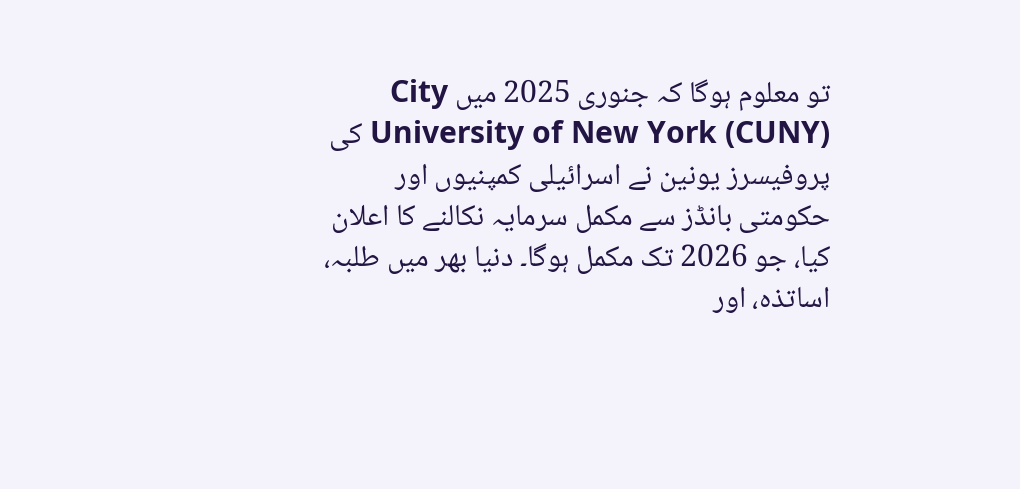تو معلوم ہوگا کہ جنوری 2025 میں City University of New York (CUNY) کی پروفیسرز یونین نے اسرائیلی کمپنیوں اور حکومتی بانڈز سے مکمل سرمایہ نکالنے کا اعلان کیا، جو 2026 تک مکمل ہوگا۔ دنیا بھر میں طلبہ، اساتذہ، اور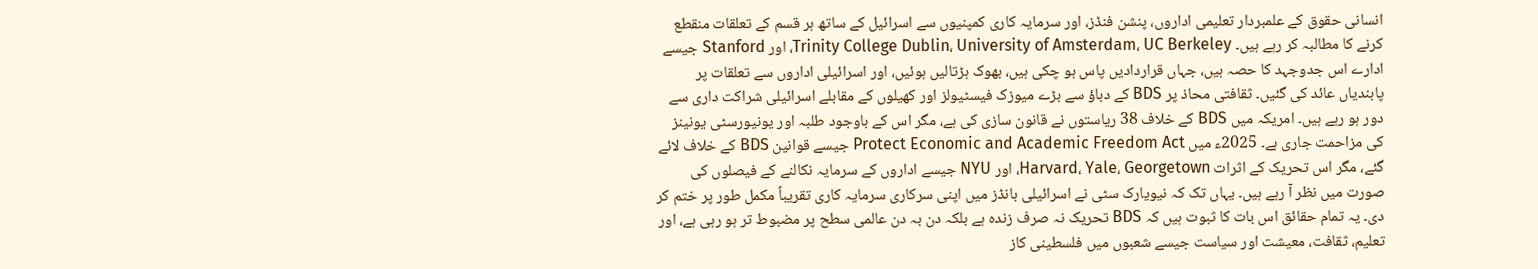انسانی حقوق کے علمبردار تعلیمی اداروں، پنشن فنڈز، اور سرمایہ کاری کمپنیوں سے اسرائیل کے ساتھ ہر قسم کے تعلقات منقطع کرنے کا مطالبہ کر رہے ہیں۔ Trinity College Dublin، University of Amsterdam، UC Berkeley، اور Stanford جیسے ادارے اس جدوجہد کا حصہ ہیں، جہاں قراردادیں پاس ہو چکی ہیں، بھوک ہڑتالیں ہوئیں، اور اسرائیلی اداروں سے تعلقات پر پابندیاں عائد کی گئیں۔ ثقافتی محاذ پر BDS کے دباؤ سے بڑے میوزک فیسٹیولز اور کھیلوں کے مقابلے اسرائیلی شراکت داری سے دور ہو رہے ہیں۔ امریکہ میں BDS کے خلاف 38 ریاستوں نے قانون سازی کی ہے، مگر اس کے باوجود طلبہ اور یونیورسٹی یونینز کی مزاحمت جاری ہے۔ 2025ء میں Protect Economic and Academic Freedom Act جیسے قوانین BDS کے خلاف لائے گئے، مگر اس تحریک کے اثرات Harvard، Yale، Georgetown، اور NYU جیسے اداروں کے سرمایہ نکالنے کے فیصلوں کی صورت میں نظر آ رہے ہیں۔ یہاں تک کہ نیویارک سٹی نے اسرائیلی بانڈز میں اپنی سرکاری سرمایہ کاری تقریباً مکمل طور پر ختم کر دی۔ یہ تمام حقائق اس بات کا ثبوت ہیں کہ BDS تحریک نہ صرف زندہ ہے بلکہ دن بہ دن عالمی سطح پر مضبوط تر ہو رہی ہے، اور تعلیم، ثقافت، معیشت اور سیاست جیسے شعبوں میں فلسطینی کاز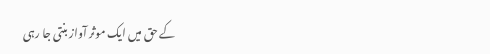کے حق میں ایک موثر آواز بنتی جا رہی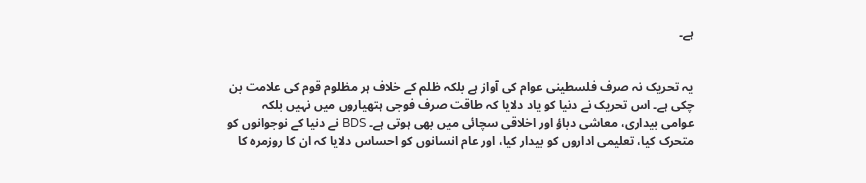ہے۔


یہ تحریک نہ صرف فلسطینی عوام کی آواز ہے بلکہ ظلم کے خلاف ہر مظلوم قوم کی علامت بن چکی ہے۔ اس تحریک نے دنیا کو یاد دلایا کہ طاقت صرف فوجی ہتھیاروں میں نہیں بلکہ عوامی بیداری، معاشی دباؤ اور اخلاقی سچائی میں بھی ہوتی ہے۔ BDS نے دنیا کے نوجوانوں کو متحرک کیا، تعلیمی اداروں کو بیدار کیا، اور عام انسانوں کو احساس دلایا کہ ان کا روزمرہ کا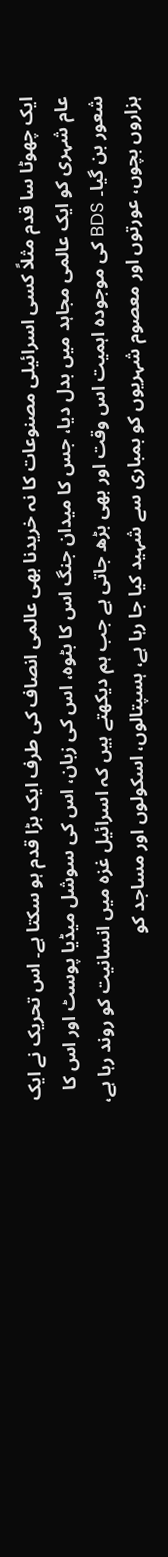ایک چھوٹا سا قدم مثلاً کسی اسرائیلی مصنوعات کا نہ خریدنا بھی عالمی انصاف کی طرف ایک بڑا قدم ہو سکتا ہے۔ اس تحریک نے ایک عام شہری کو ایک عالمی مجاہد میں بدل دیا، جس کا میدان جنگ اس کا بٹوہ، اس کی زبان، اس کی سوشل میڈیا پوسٹ اور اس کا شعور بن گیا۔ BDS کی موجودہ اہمیت اس وقت اور بھی بڑھ جاتی ہے جب ہم دیکھتے ہیں کہ اسرائیل غزہ میں انسانیت کو روند رہا ہے، ہزاروں بچوں، عورتوں اور معصوم شہریوں کو بمباری سے شہید کیا جا رہا ہے، ہسپتالوں، اسکولوں اور مساجد کو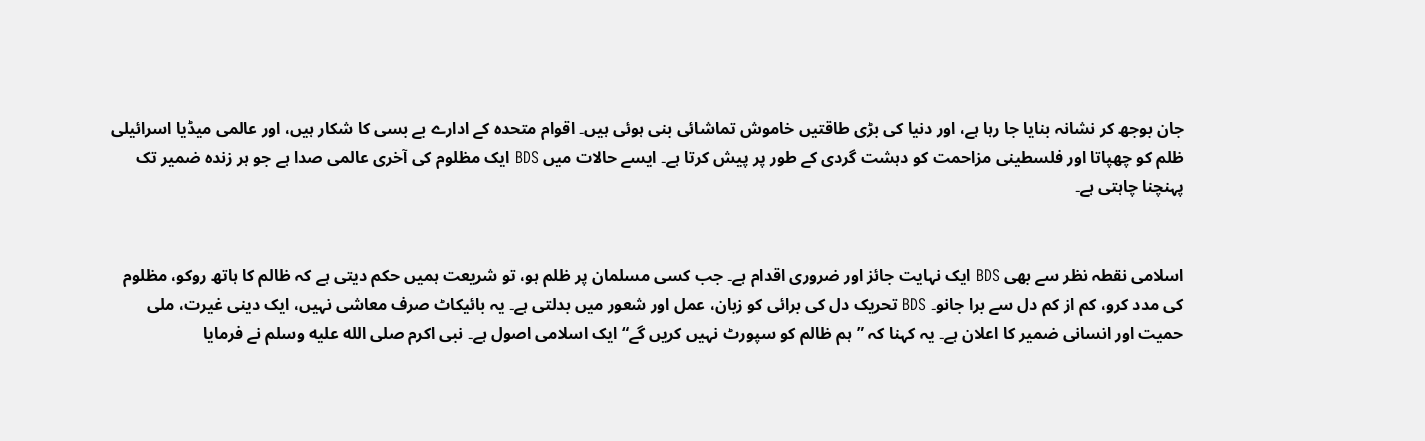جان بوجھ کر نشانہ بنایا جا رہا ہے، اور دنیا کی بڑی طاقتیں خاموش تماشائی بنی ہوئی ہیں۔ اقوام متحدہ کے ادارے بے بسی کا شکار ہیں، اور عالمی میڈیا اسرائیلی ظلم کو چھپاتا اور فلسطینی مزاحمت کو دہشت گردی کے طور پر پیش کرتا ہے۔ ایسے حالات میں BDS ایک مظلوم کی آخری عالمی صدا ہے جو ہر زندہ ضمیر تک پہنچنا چاہتی ہے۔


اسلامی نقطہ نظر سے بھی BDS ایک نہایت جائز اور ضروری اقدام ہے۔ جب کسی مسلمان پر ظلم ہو، تو شریعت ہمیں حکم دیتی ہے کہ ظالم کا ہاتھ روکو، مظلوم کی مدد کرو، کم از کم دل سے برا جانو۔ BDS تحریک دل کی برائی کو زبان، عمل اور شعور میں بدلتی ہے۔ یہ بائیکاٹ صرف معاشی نہیں، ایک دینی غیرت، ملی حمیت اور انسانی ضمیر کا اعلان ہے۔ یہ کہنا کہ ”ہم ظالم کو سپورٹ نہیں کریں گے“ ایک اسلامی اصول ہے۔ نبی اکرم صلى الله عليه وسلم نے فرمایا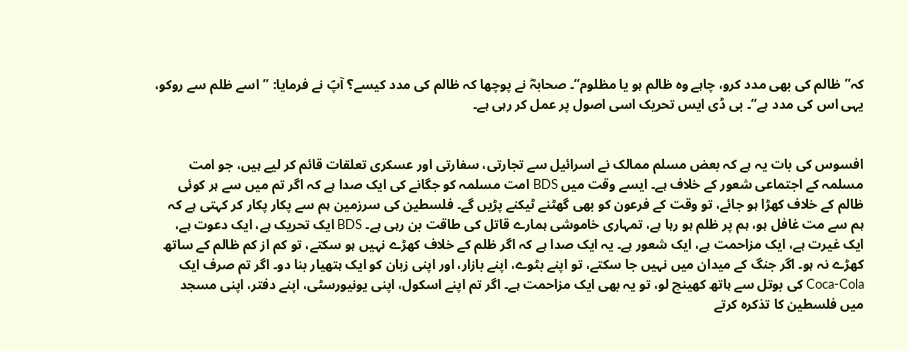کہ”ظالم کی بھی مدد کرو، چاہے وہ ظالم ہو یا مظلوم“۔ صحابہؓ نے پوچھا کہ ظالم کی مدد کیسے؟ آپؐ نے فرمایا: ”اسے ظلم سے روکو، یہی اس کی مدد ہے“۔ بی ڈی ایس تحریک اسی اصول پر عمل کر رہی ہے۔


افسوس کی بات یہ ہے کہ بعض مسلم ممالک نے اسرائیل سے تجارتی، سفارتی اور عسکری تعلقات قائم کر لیے ہیں، جو امت مسلمہ کے اجتماعی شعور کے خلاف ہے۔ ایسے وقت میں BDS امت مسلمہ کو جگانے کی ایک صدا ہے کہ اگر تم میں سے ہر کوئی ظالم کے خلاف کھڑا ہو جائے، تو وقت کے فرعون کو بھی گھٹنے ٹیکنے پڑیں گے۔ فلسطین کی سرزمین ہم سے پکار پکار کر کہتی ہے کہ ہم سے مت غافل ہو، ہم پر ظلم ہو رہا ہے، تمہاری خاموشی ہمارے قاتل کی طاقت بن رہی ہے۔ BDS ایک تحریک ہے، ایک دعوت ہے، ایک غیرت ہے، ایک مزاحمت ہے، ایک شعور ہے۔ یہ ایک صدا ہے کہ اگر ظلم کے خلاف کھڑے نہیں ہو سکتے، تو کم از کم ظالم کے ساتھ کھڑے نہ ہو۔ اگر جنگ کے میدان میں نہیں جا سکتے، تو اپنے بٹوے، اپنے بازار، اور اپنی زبان کو ایک ہتھیار بنا دو۔ اگر تم صرف ایک Coca-Cola کی بوتل سے ہاتھ کھینچ لو، تو یہ بھی ایک مزاحمت ہے۔ اگر تم اپنے اسکول، اپنی یونیورسٹی، اپنے دفتر، اپنی مسجد میں فلسطین کا تذکرہ کرتے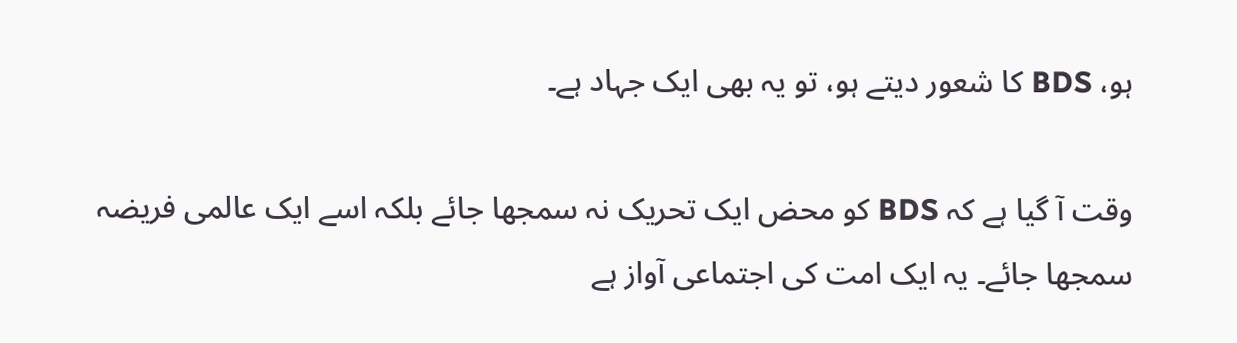ہو، BDS کا شعور دیتے ہو، تو یہ بھی ایک جہاد ہے۔

وقت آ گیا ہے کہ BDS کو محض ایک تحریک نہ سمجھا جائے بلکہ اسے ایک عالمی فریضہ سمجھا جائے۔ یہ ایک امت کی اجتماعی آواز ہے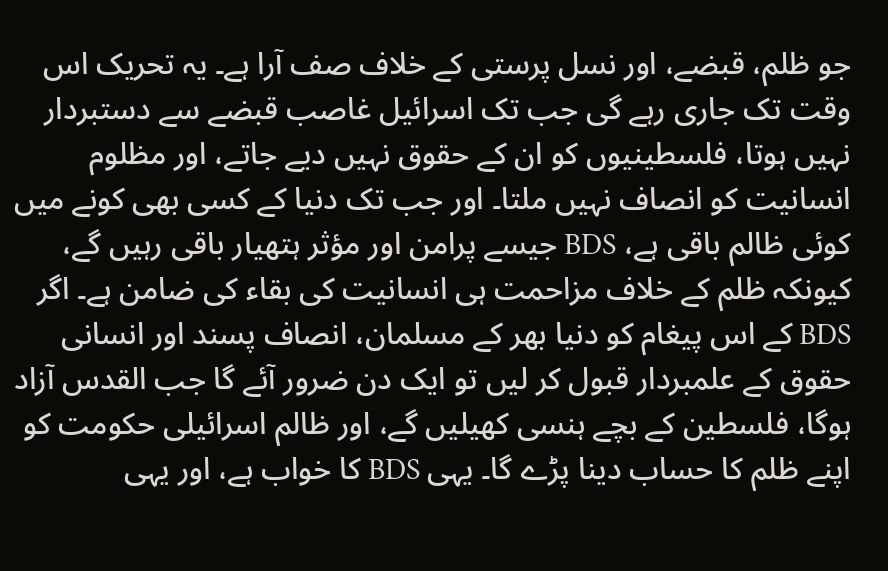جو ظلم، قبضے، اور نسل پرستی کے خلاف صف آرا ہے۔ یہ تحریک اس وقت تک جاری رہے گی جب تک اسرائیل غاصب قبضے سے دستبردار نہیں ہوتا، فلسطینیوں کو ان کے حقوق نہیں دیے جاتے، اور مظلوم انسانیت کو انصاف نہیں ملتا۔ اور جب تک دنیا کے کسی بھی کونے میں کوئی ظالم باقی ہے، BDS جیسے پرامن اور مؤثر ہتھیار باقی رہیں گے، کیونکہ ظلم کے خلاف مزاحمت ہی انسانیت کی بقاء کی ضامن ہے۔ اگر BDS کے اس پیغام کو دنیا بھر کے مسلمان، انصاف پسند اور انسانی حقوق کے علمبردار قبول کر لیں تو ایک دن ضرور آئے گا جب القدس آزاد ہوگا، فلسطین کے بچے ہنسی کھیلیں گے، اور ظالم اسرائیلی حکومت کو اپنے ظلم کا حساب دینا پڑے گا۔ یہی BDS کا خواب ہے، اور یہی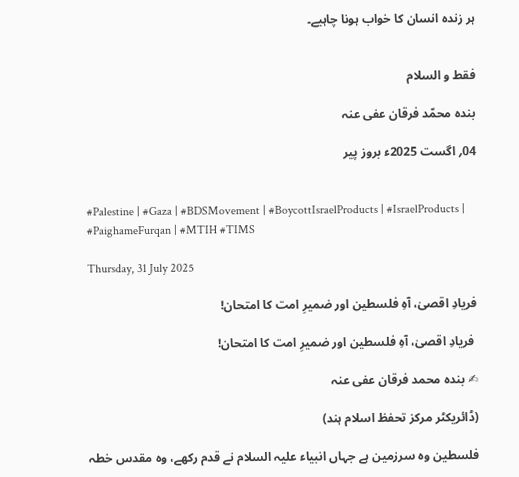ہر زندہ انسان کا خواب ہونا چاہیے۔


فقط و السلام

بندہ محمّد فرقان عفی عنہ

04؍ اگست 2025ء بروز پیر


#Palestine | #Gaza | #BDSMovement | #BoycottIsraelProducts | #IsraelProducts | #PaighameFurqan | #MTIH #TIMS

Thursday, 31 July 2025

فریادِ اقصیٰ، آہِ فلسطین اور ضمیرِ امت کا امتحان!

 فریادِ اقصیٰ، آہِ فلسطین اور ضمیرِ امت کا امتحان!

✍ بندہ محمد فرقان عفی عنہ

(ڈائریکٹر مرکز تحفظ اسلام ہند)

فلسطین وہ سرزمین ہے جہاں انبیاء علیہ السلام نے قدم رکھے، وہ مقدس خطہ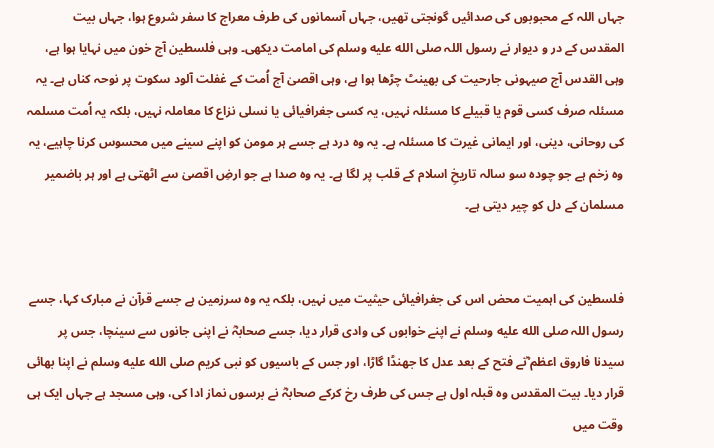جہاں اللہ کے محبوبوں کی صدائیں گونجتی تھیں، جہاں آسمانوں کی طرف معراج کا سفر شروع ہوا، جہاں بیت المقدس کے در و دیوار نے رسول اللہ صلى الله عليه وسلم کی امامت دیکھی۔ وہی فلسطین آج خون میں نہایا ہوا ہے، وہی القدس آج صیہونی جارحیت کی بھینٹ چڑھا ہوا ہے، وہی اقصیٰ آج اُمت کے غفلت آلود سکوت پر نوحہ کناں ہے۔ یہ مسئلہ صرف کسی قوم یا قبیلے کا مسئلہ نہیں، یہ کسی جغرافیائی یا نسلی نزاع کا معاملہ نہیں، بلکہ یہ اُمت مسلمہ کی روحانی، دینی، اور ایمانی غیرت کا مسئلہ ہے۔ یہ وہ درد ہے جسے ہر مومن کو اپنے سینے میں محسوس کرنا چاہیے، یہ وہ زخم ہے جو چودہ سو سالہ تاریخِ اسلام کے قلب پر لگا ہے۔ یہ وہ صدا ہے جو ارضِ اقصیٰ سے اٹھتی ہے اور ہر باضمیر مسلمان کے دل کو چیر دیتی ہے۔


فلسطین کی اہمیت محض اس کی جغرافیائی حیثیت میں نہیں، بلکہ یہ وہ سرزمین ہے جسے قرآن نے مبارک کہا، جسے رسول اللہ صلى الله عليه وسلم نے اپنے خوابوں کی وادی قرار دیا، جسے صحابہؓ نے اپنی جانوں سے سینچا، جس پر سیدنا فاروق اعظم ؓنے فتح کے بعد عدل کا جھنڈا گاڑا، اور جس کے باسیوں کو نبی کریم صلى الله عليه وسلم نے اپنا بھائی قرار دیا۔ بیت المقدس وہ قبلہ اول ہے جس کی طرف رخ کرکے صحابہؓ نے برسوں نماز ادا کی، وہی مسجد ہے جہاں ایک ہی وقت میں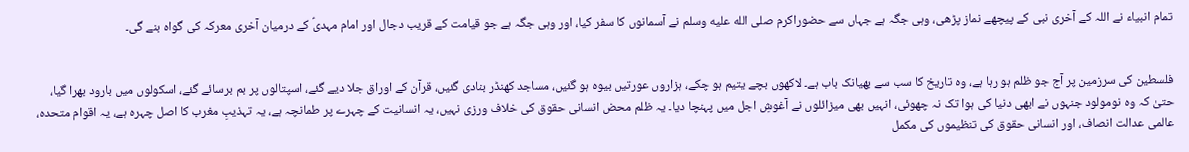تمام انبیاء نے اللہ کے آخری نبی کے پیچھے نماز پڑھی، وہی جگہ ہے جہاں سے حضوراکرم صلى الله عليه وسلم نے آسمانوں کا سفر کیا، اور وہی جگہ ہے جو قیامت کے قریب دجال اور امام مہدیؑ کے درمیان آخری معرکہ کی گواہ بنے گی۔


فلسطین کی سرزمین پر آج جو ظلم ہو رہا ہے، وہ تاریخ کا سب سے بھیانک باب ہے۔ لاکھوں بچے یتیم ہو چکے، ہزاروں عورتیں بیوہ ہو گئیں، مساجد کھنڈر بنادی گئیں، قرآن کے اوراق جلا دیے گئے، اسپتالوں پر بم برسائے گئے، اسکولوں میں بارود بھرا گیا، حتیٰ کہ وہ نومولود جنہوں نے ابھی دنیا کی ہوا تک نہ چھوئی، انہیں بھی میزائلوں نے آغوشِ اجل میں پہنچا دیا۔ یہ ظلم محض انسانی حقوق کی خلاف ورزی نہیں، یہ انسانیت کے چہرے پر طمانچہ ہے، یہ تہذیبِ مغرب کا اصل چہرہ ہے، یہ اقوام متحدہ، عالمی عدالت انصاف، اور انسانی حقوق کی تنظیموں کی مکمل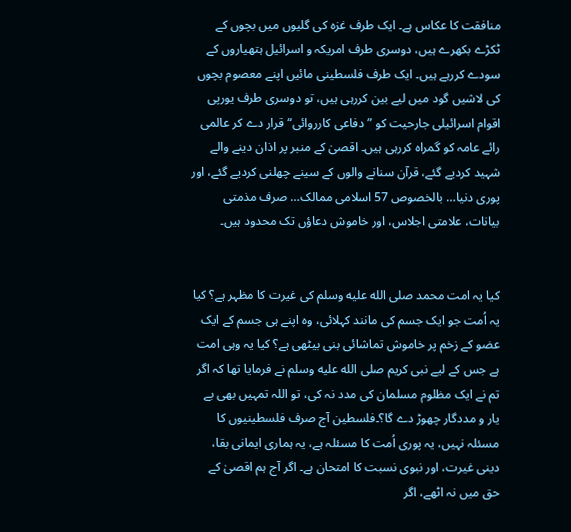منافقت کا عکاس ہے۔ ایک طرف غزہ کی گلیوں میں بچوں کے ٹکڑے بکھرے ہیں، دوسری طرف امریکہ و اسرائیل ہتھیاروں کے سودے کررہے ہیں۔ ایک طرف فلسطینی مائیں اپنے معصوم بچوں کی لاشیں گود میں لیے بین کررہی ہیں، تو دوسری طرف یورپی اقوام اسرائیلی جارحیت کو ”دفاعی کارروائی“ قرار دے کر عالمی رائے عامہ کو گمراہ کررہی ہیں۔ اقصیٰ کے منبر پر اذان دینے والے شہید کردیے گئے، قرآن سنانے والوں کے سینے چھلنی کردیے گئے، اور پوری دنیا… بالخصوص 57 اسلامی ممالک… صرف مذمتی بیانات، علامتی اجلاس، اور خاموش دعاؤں تک محدود ہیں۔


کیا یہ امت محمد صلى الله عليه وسلم کی غیرت کا مظہر ہے؟ کیا یہ اُمت جو ایک جسم کی مانند کہلائی، وہ اپنے ہی جسم کے ایک عضو کے زخم پر خاموش تماشائی بنی بیٹھی ہے؟ کیا یہ وہی امت ہے جس کے لیے نبی کریم صلى الله عليه وسلم نے فرمایا تھا کہ اگر تم نے ایک مظلوم مسلمان کی مدد نہ کی، تو اللہ تمہیں بھی بے یار و مددگار چھوڑ دے گا؟۔فلسطین آج صرف فلسطینیوں کا مسئلہ نہیں، یہ پوری اُمت کا مسئلہ ہے، یہ ہماری ایمانی بقا، دینی غیرت، اور نبوی نسبت کا امتحان ہے۔ اگر آج ہم اقصیٰ کے حق میں نہ اٹھے، اگر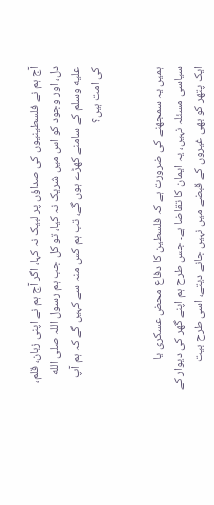آج ہم نے فلسطینیوں کی صداؤں پر لبیک نہ کہا، اگر آج ہم نے اپنی زبان، قلم، دل، اور وجود کو اس میں شریک نہ کیا، تو کل جب ہم رسول اللہ صلى الله عليه وسلم کے سامنے کھڑے ہوں گے، تب ہم کس منہ سے کہیں گے کہ ہم آپ کی امت ہیں؟


ہمیں یہ سمجھنے کی ضرورت ہے کہ فلسطین کا دفاع محض عسکری یا سیاسی مسئلہ نہیں، یہ ایمان کا تقاضا ہے۔ جس طرح ہم اپنے گھر کی دیوار کے ایک پتھر کو بھی غیروں کے قبضے میں نہیں جانے دیتے، اسی طرح بیت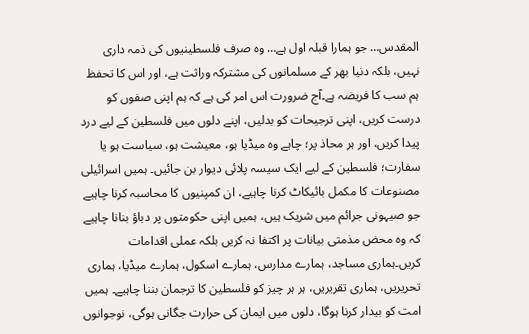المقدس… جو ہمارا قبلہ اول ہے… وہ صرف فلسطینیوں کی ذمہ داری نہیں، بلکہ دنیا بھر کے مسلمانوں کی مشترکہ وراثت ہے، اور اس کا تحفظ ہم سب کا فریضہ ہے۔آج ضرورت اس امر کی ہے کہ ہم اپنی صفوں کو درست کریں، اپنی ترجیحات کو بدلیں، اپنے دلوں میں فلسطین کے لیے درد پیدا کریں، اور ہر محاذ پر؛ چاہے وہ میڈیا ہو، معیشت ہو، سیاست ہو یا سفارت؛ فلسطین کے لیے ایک سیسہ پلائی دیوار بن جائیں۔ ہمیں اسرائیلی مصنوعات کا مکمل بائیکاٹ کرنا چاہیے، ان کمپنیوں کا محاسبہ کرنا چاہیے جو صیہونی جرائم میں شریک ہیں، ہمیں اپنی حکومتوں پر دباؤ بنانا چاہیے کہ وہ محض مذمتی بیانات پر اکتفا نہ کریں بلکہ عملی اقدامات کریں۔ہماری مساجد، ہمارے مدارس، ہمارے اسکول، ہمارے میڈیا، ہماری تحریریں، ہماری تقریریں، ہر ہر چیز کو فلسطین کا ترجمان بننا چاہیے۔ ہمیں امت کو بیدار کرنا ہوگا، دلوں میں ایمان کی حرارت جگانی ہوگی، نوجوانوں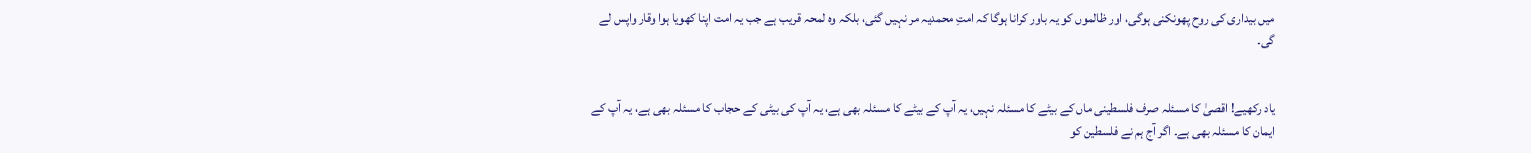میں بیداری کی روح پھونکنی ہوگی، اور ظالموں کو یہ باور کرانا ہوگا کہ امتِ محمدیہ مر نہیں گئی، بلکہ وہ لمحہ قریب ہے جب یہ امت اپنا کھویا ہوا وقار واپس لے گی۔


یاد رکھیے! اقصیٰ کا مسئلہ صرف فلسطینی ماں کے بیٹے کا مسئلہ نہیں، یہ آپ کے بیٹے کا مسئلہ بھی ہے، یہ آپ کی بیٹی کے حجاب کا مسئلہ بھی ہے، یہ آپ کے ایمان کا مسئلہ بھی ہے۔ اگر آج ہم نے فلسطین کو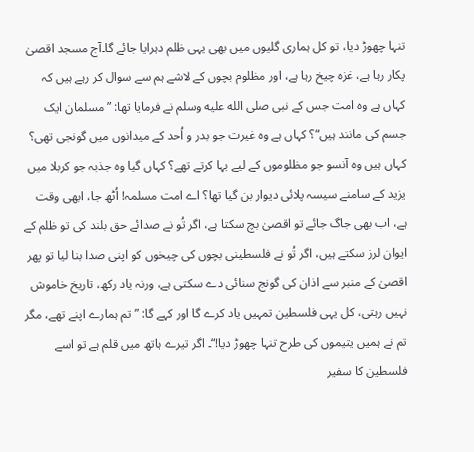تنہا چھوڑ دیا، تو کل ہماری گلیوں میں بھی یہی ظلم دہرایا جائے گا۔آج مسجد اقصیٰ پکار رہا ہے، غزہ چیخ رہا ہے، اور مظلوم بچوں کے لاشے ہم سے سوال کر رہے ہیں کہ کہاں ہے وہ امت جس کے نبی صلى الله عليه وسلم نے فرمایا تھا: ”مسلمان ایک جسم کی مانند ہیں“؟ کہاں ہے وہ غیرت جو بدر و اُحد کے میدانوں میں گونجی تھی؟ کہاں ہیں وہ آنسو جو مظلوموں کے لیے بہا کرتے تھے؟ کہاں گیا وہ جذبہ جو کربلا میں یزید کے سامنے سیسہ پلائی دیوار بن گیا تھا؟ اے امت مسلمہ! اُٹھ جا، ابھی وقت ہے، اب بھی جاگ جائے تو اقصیٰ بچ سکتا ہے، اگر تُو نے صدائے حق بلند کی تو ظلم کے ایوان لرز سکتے ہیں، اگر تُو نے فلسطینی بچوں کی چیخوں کو اپنی صدا بنا لیا تو پھر اقصیٰ کے منبر سے اذان کی گونج سنائی دے سکتی ہے، ورنہ یاد رکھ، تاریخ خاموش نہیں رہتی، کل یہی فلسطین تمہیں یاد کرے گا اور کہے گا: ”تم ہمارے اپنے تھے، مگر تم نے ہمیں یتیموں کی طرح تنہا چھوڑ دیا!“۔ اگر تیرے ہاتھ میں قلم ہے تو اسے فلسطین کا سفیر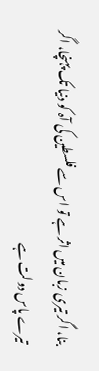بنا، اگر تیری زبان میں اثر ہے تو اس سے فلسطین کی آہ کو دنیا تک پہنچا، اگر تیرے پاس دولت ہے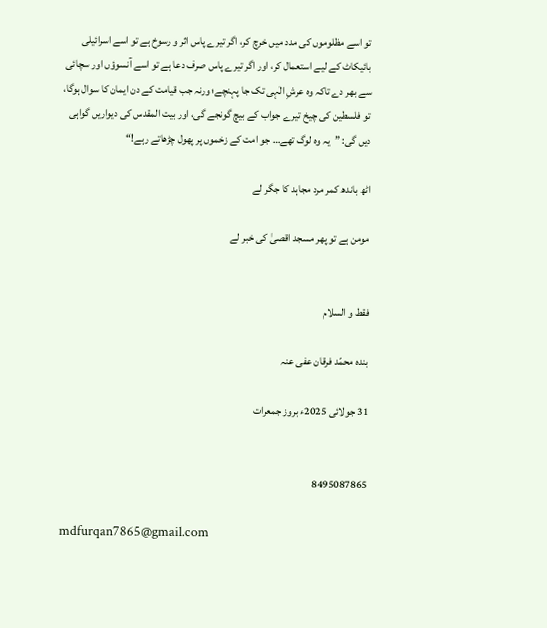تو اسے مظلوموں کی مدد میں خرچ کر، اگر تیرے پاس اثر و رسوخ ہے تو اسے اسرائیلی بائیکاٹ کے لیے استعمال کر، اور اگر تیرے پاس صرف دعا ہے تو اسے آنسوؤں اور سچائی سے بھر دے تاکہ وہ عرشِ الٰہی تک جا پہنچے؛ ورنہ جب قیامت کے دن ایمان کا سوال ہوگا، تو فلسطین کی چیخ تیرے جواب کے بیچ گونجے گی، اور بیت المقدس کی دیواریں گواہی دیں گی: ”یہ وہ لوگ تھے… جو امت کے زخموں پر پھول چڑھاتے رہے!“

اٹھ باندھ کمر مرد مجاہد کا جگر لے

مومن ہے تو پھر مسجد اقصیٰ کی خبر لے


فقط و السلام

بندہ محمّد فرقان عفی عنہ

31 جولائی 2025ء بروز جمعرات


8495087865

mdfurqan7865@gmail.com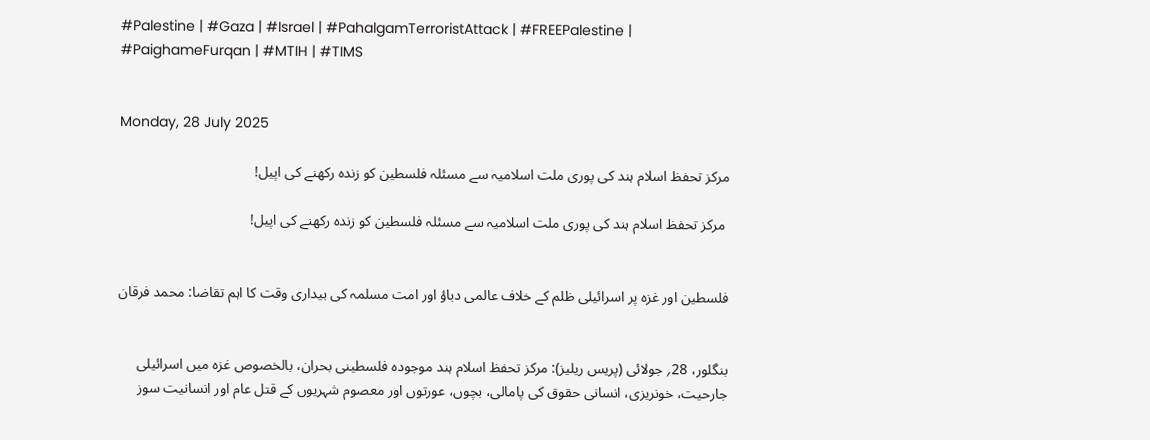#Palestine | #Gaza | #Israel | #PahalgamTerroristAttack | #FREEPalestine | #PaighameFurqan | #MTIH | #TIMS


Monday, 28 July 2025

مرکز تحفظ اسلام ہند کی پوری ملت اسلامیہ سے مسئلہ فلسطین کو زندہ رکھنے کی اپیل!

 مرکز تحفظ اسلام ہند کی پوری ملت اسلامیہ سے مسئلہ فلسطین کو زندہ رکھنے کی اپیل!


فلسطین اور غزہ پر اسرائیلی ظلم کے خلاف عالمی دباؤ اور امت مسلمہ کی بیداری وقت کا اہم تقاضا: محمد فرقان


بنگلور، 28؍ جولائی (پریس ریلیز): مرکز تحفظ اسلام ہند موجودہ فلسطینی بحران، بالخصوص غزہ میں اسرائیلی جارحیت، خونریزی، انسانی حقوق کی پامالی، بچوں، عورتوں اور معصوم شہریوں کے قتل عام اور انسانیت سوز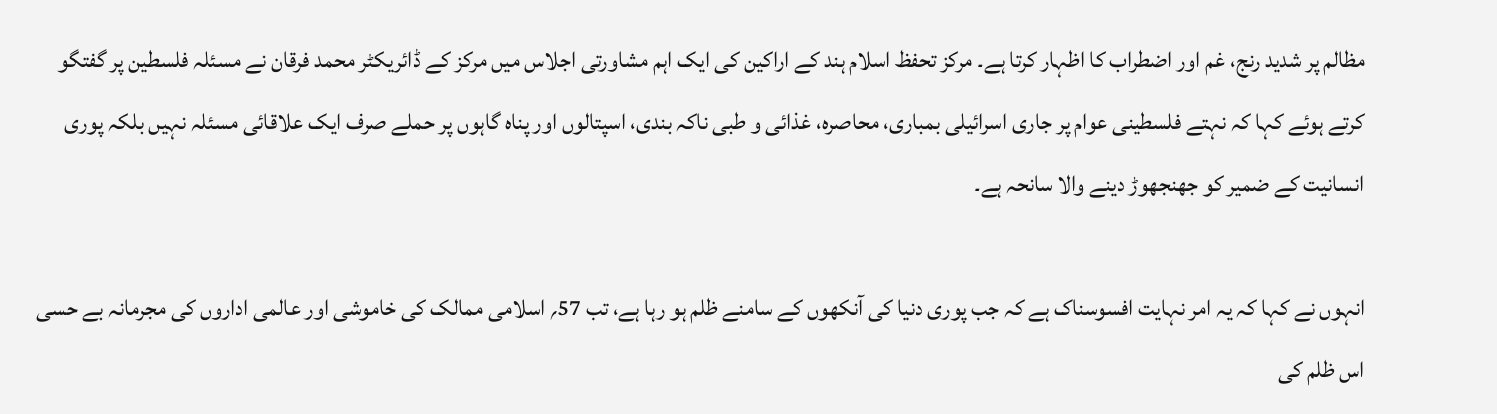مظالم پر شدید رنج، غم اور اضطراب کا اظہار کرتا ہے۔ مرکز تحفظ اسلام ہند کے اراکین کی ایک اہم مشاورتی اجلاس میں مرکز کے ڈائریکٹر محمد فرقان نے مسئلہ فلسطین پر گفتگو کرتے ہوئے کہا کہ نہتے فلسطینی عوام پر جاری اسرائیلی بمباری، محاصرہ، غذائی و طبی ناکہ بندی، اسپتالوں اور پناہ گاہوں پر حملے صرف ایک علاقائی مسئلہ نہیں بلکہ پوری انسانیت کے ضمیر کو جھنجھوڑ دینے والا سانحہ ہے۔

انہوں نے کہا کہ یہ امر نہایت افسوسناک ہے کہ جب پوری دنیا کی آنکھوں کے سامنے ظلم ہو رہا ہے، تب 57؍ اسلامی ممالک کی خاموشی اور عالمی اداروں کی مجرمانہ بے حسی اس ظلم کی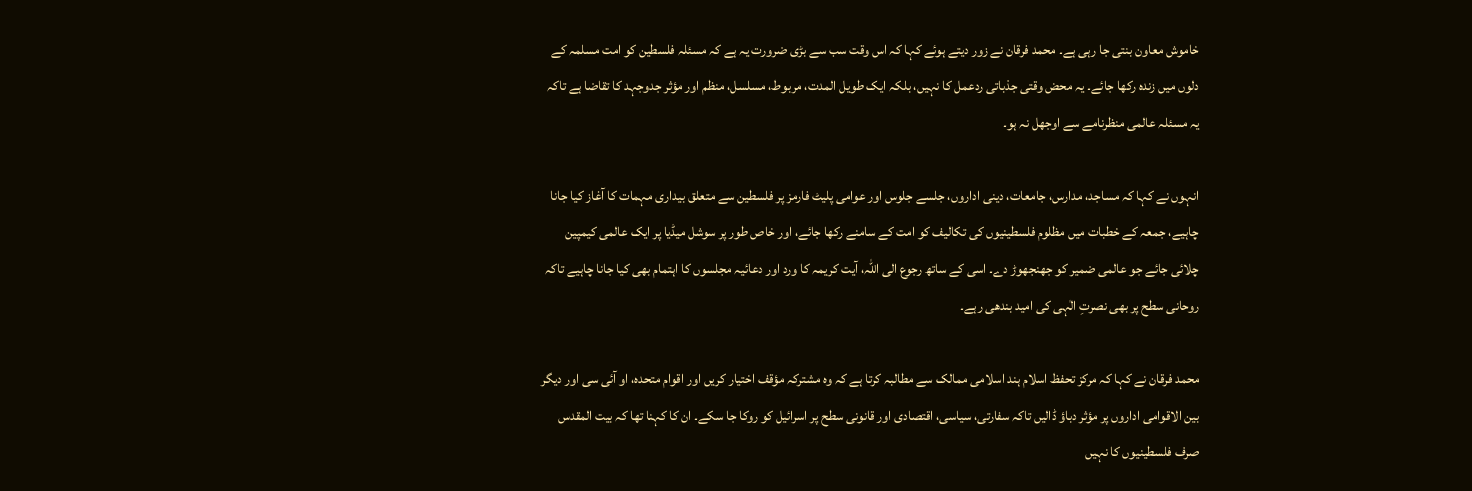خاموش معاون بنتی جا رہی ہے۔ محمد فرقان نے زور دیتے ہوئے کہا کہ اس وقت سب سے بڑی ضرورت یہ ہے کہ مسئلہ فلسطین کو امت مسلمہ کے دلوں میں زندہ رکھا جائے۔ یہ محض وقتی جذباتی ردعمل کا نہیں، بلکہ ایک طویل المدت، مربوط، مسلسل، منظم اور مؤثر جدوجہد کا تقاضا ہے تاکہ یہ مسئلہ عالمی منظرنامے سے اوجھل نہ ہو۔

انہوں نے کہا کہ مساجد، مدارس، جامعات، دینی اداروں، جلسے جلوس اور عوامی پلیٹ فارمز پر فلسطین سے متعلق بیداری مہمات کا آغاز کیا جانا چاہیے، جمعہ کے خطبات میں مظلوم فلسطینیوں کی تکالیف کو امت کے سامنے رکھا جائے، اور خاص طور پر سوشل میڈیا پر ایک عالمی کیمپین چلائی جائے جو عالمی ضمیر کو جھنجھوڑ دے۔ اسی کے ساتھ رجوع الی اللہ، آیت کریمہ کا ورد اور دعائیہ مجلسوں کا اہتمام بھی کیا جانا چاہیے تاکہ روحانی سطح پر بھی نصرتِ الٰہی کی امید بندھی رہے۔

محمد فرقان نے کہا کہ مرکز تحفظ اسلام ہند اسلامی ممالک سے مطالبہ کرتا ہے کہ وہ مشترکہ مؤقف اختیار کریں اور اقوام متحدہ، او آئی سی اور دیگر بین الاقوامی اداروں پر مؤثر دباؤ ڈالیں تاکہ سفارتی، سیاسی، اقتصادی اور قانونی سطح پر اسرائیل کو روکا جا سکے۔ ان کا کہنا تھا کہ بیت المقدس صرف فلسطینیوں کا نہیں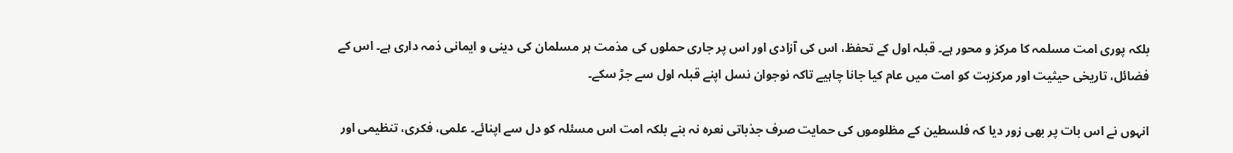بلکہ پوری امت مسلمہ کا مرکز و محور ہے۔ قبلہ اول کے تحفظ، اس کی آزادی اور اس پر جاری حملوں کی مذمت ہر مسلمان کی دینی و ایمانی ذمہ داری ہے۔ اس کے فضائل، تاریخی حیثیت اور مرکزیت کو امت میں عام کیا جانا چاہیے تاکہ نوجوان نسل اپنے قبلہ اول سے جڑ سکے۔

انہوں نے اس بات پر بھی زور دیا کہ فلسطین کے مظلوموں کی حمایت صرف جذباتی نعرہ نہ بنے بلکہ امت اس مسئلہ کو دل سے اپنائے۔ علمی، فکری، تنظیمی اور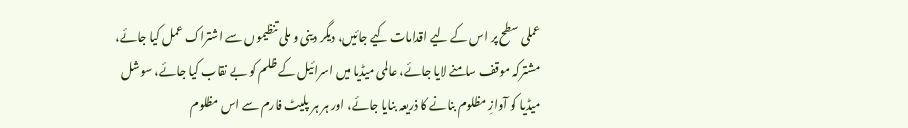عملی سطح پر اس کے لیے اقدامات کیے جائیں، دیگر دینی و ملی تنظیموں سے اشتراک عمل کیا جائے، مشترکہ موقف سامنے لایا جائے، عالمی میڈیا میں اسرائیل کے ظلم کو بے نقاب کیا جائے، سوشل میڈیا کو آوازِ مظلوم بنانے کا ذریعہ بنایا جائے، اور ہر ہر پلیٹ فارم سے اس مظلوم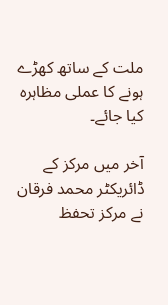ملت کے ساتھ کھڑے ہونے کا عملی مظاہرہ کیا جائے۔

آخر میں مرکز کے ڈائریکٹر محمد فرقان نے مرکز تحفظ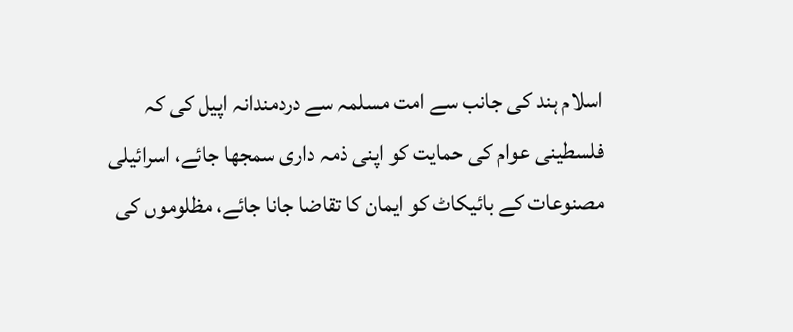اسلام ہند کی جانب سے امت مسلمہ سے دردمندانہ اپیل کی کہ فلسطینی عوام کی حمایت کو اپنی ذمہ داری سمجھا جائے، اسرائیلی مصنوعات کے بائیکاٹ کو ایمان کا تقاضا جانا جائے، مظلوموں کی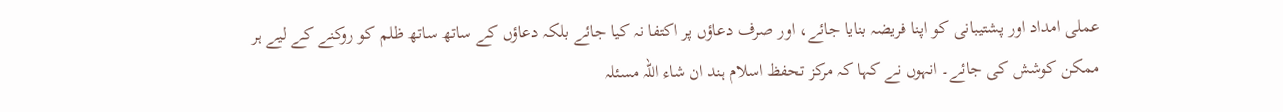عملی امداد اور پشتیبانی کو اپنا فریضہ بنایا جائے، اور صرف دعاؤں پر اکتفا نہ کیا جائے بلکہ دعاؤں کے ساتھ ساتھ ظلم کو روکنے کے لیے ہر ممکن کوشش کی جائے۔ انہوں نے کہا کہ مرکز تحفظ اسلام ہند ان شاء اللہ مسئلہ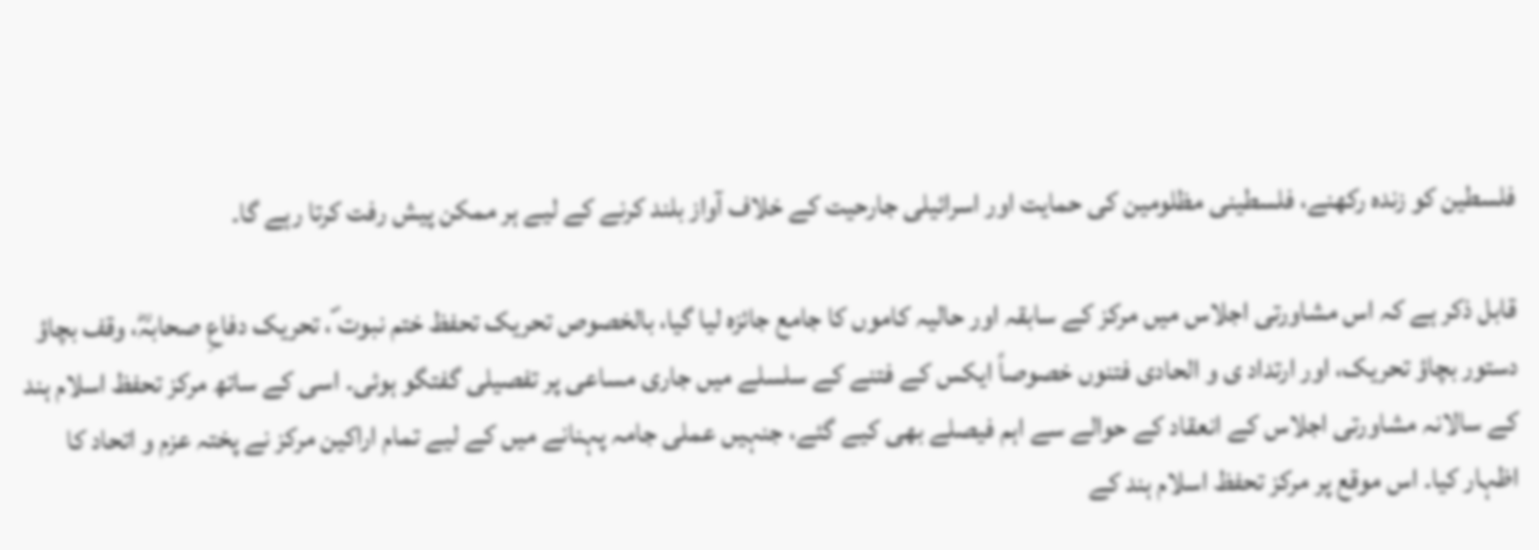فلسطین کو زندہ رکھنے، فلسطینی مظلومین کی حمایت اور اسرائیلی جارحیت کے خلاف آواز بلند کرنے کے لیے ہر ممکن پیش رفت کرتا رہے گا۔

قابل ذکر ہے کہ اس مشاورتی اجلاس میں مرکز کے سابقہ اور حالیہ کاموں کا جامع جائزہ لیا گیا، بالخصوص تحریک تحفظ ختم نبوت ؐ، تحریک دفاعِ صحابہؓ، وقف بچاؤ دستور بچاؤ تحریک، اور ارتداد ی و الحادی فتنوں خصوصاً ایکس کے فتنے کے سلسلے میں جاری مساعی پر تفصیلی گفتگو ہوئی۔ اسی کے ساتھ مرکز تحفظ اسلام ہند کے سالانہ مشاورتی اجلاس کے انعقاد کے حوالے سے اہم فیصلے بھی کیے گئے، جنہیں عملی جامہ پہنانے میں کے لیے تمام اراکین مرکز نے پختہ عزم و اتحاد کا اظہار کیا۔ اس موقع پر مرکز تحفظ اسلام ہند کے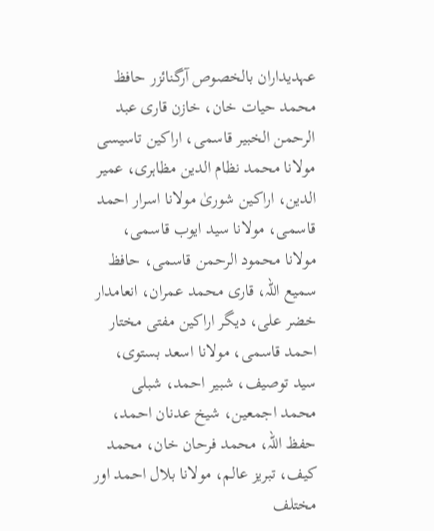عہدیداران بالخصوص آرگنائزر حافظ محمد حیات خان، خازن قاری عبد الرحمن الخبیر قاسمی، اراکین تاسیسی مولانا محمد نظام الدین مظاہری، عمیر الدین، اراکین شوریٰ مولانا اسرار احمد قاسمی، مولانا سید ایوب قاسمی، مولانا محمود الرحمن قاسمی، حافظ سمیع اللہ، قاری محمد عمران، انعامدار خضر علی، دیگر اراکین مفتی مختار احمد قاسمی، مولانا اسعد بستوی، سید توصیف، شبیر احمد، شبلی محمد اجمعین، شیخ عدنان احمد، حفظ اللہ، محمد فرحان خان، محمد کیف، تبریز عالم، مولانا بلال احمد اور مختلف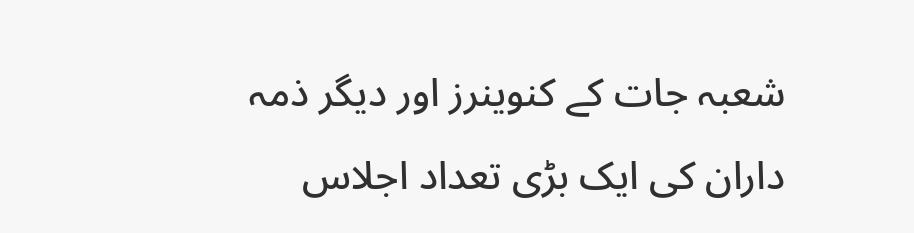شعبہ جات کے کنوینرز اور دیگر ذمہ داران کی ایک بڑی تعداد اجلاس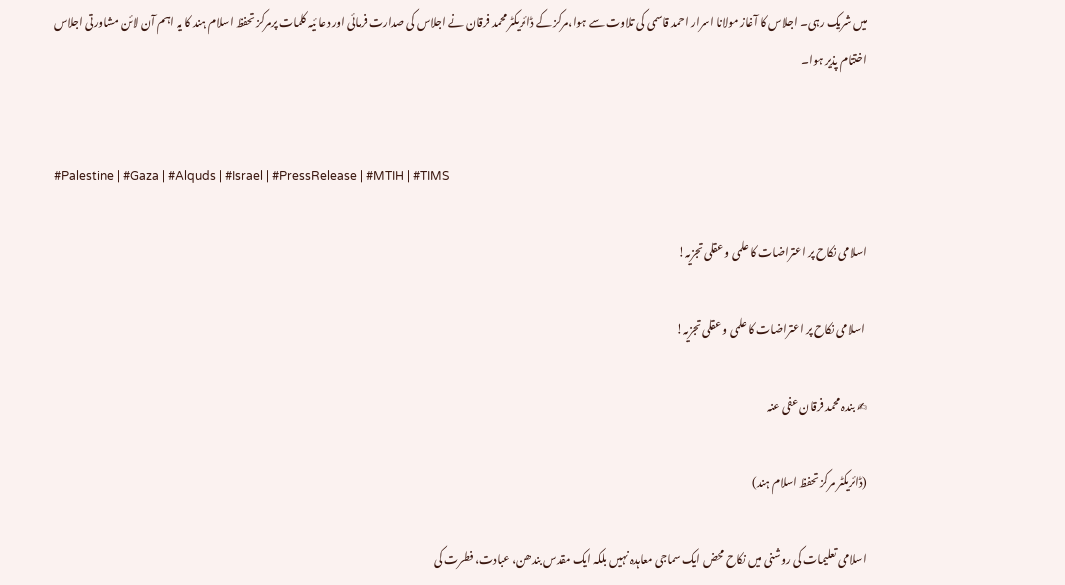میں شریک رہی۔ اجلاس کا آغاز مولانا اسرار احمد قاسمی کی تلاوت سے ہوا،مرکز کے ڈائریکٹر محمد فرقان نے اجلاس کی صدارت فرمائی اور دعا ئیہ کلمات پرمرکز تحفظ اسلام ہند کا یہ اہم آن لائن مشاورتی اجلاس اختتام پذیر ہوا۔


#Palestine | #Gaza | #Alquds | #Israel | #PressRelease | #MTIH | #TIMS

اسلامی نکاح پر اعتراضات کا علمی و عقلی تجزیہ!

 اسلامی نکاح پر اعتراضات کا علمی و عقلی تجزیہ!

✍ بندہ محمد فرقان عفی عنہ

(ڈائریکٹر مرکز تحفظ اسلام ہند)

اسلامی تعلیمات کی روشنی میں نکاح محض ایک سماجی معاہدہ نہیں بلکہ ایک مقدس بندھن، عبادت، فطرت کی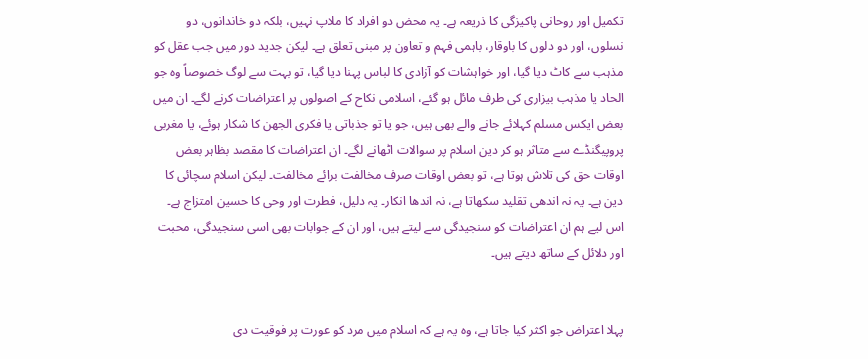تکمیل اور روحانی پاکیزگی کا ذریعہ ہے۔ یہ محض دو افراد کا ملاپ نہیں، بلکہ دو خاندانوں، دو نسلوں، اور دو دلوں کا باوقار، باہمی فہم و تعاون پر مبنی تعلق ہے۔ لیکن جدید دور میں جب عقل کو مذہب سے کاٹ دیا گیا، اور خواہشات کو آزادی کا لباس پہنا دیا گیا، تو بہت سے لوگ خصوصاً وہ جو الحاد یا مذہب بیزاری کی طرف مائل ہو گئے، اسلامی نکاح کے اصولوں پر اعتراضات کرنے لگے۔ ان میں بعض ایکس مسلم کہلائے جانے والے بھی ہیں، جو یا تو جذباتی یا فکری الجھن کا شکار ہوئے، یا مغربی پروپیگنڈے سے متاثر ہو کر دین اسلام پر سوالات اٹھانے لگے۔ ان اعتراضات کا مقصد بظاہر بعض اوقات حق کی تلاش ہوتا ہے، تو بعض اوقات صرف مخالفت برائے مخالفت۔ لیکن اسلام سچائی کا دین ہے۔ یہ نہ اندھی تقلید سکھاتا ہے، نہ اندھا انکار۔ یہ دلیل، فطرت اور وحی کا حسین امتزاج ہے۔ اس لیے ہم ان اعتراضات کو سنجیدگی سے لیتے ہیں، اور ان کے جوابات بھی اسی سنجیدگی، محبت اور دلائل کے ساتھ دیتے ہیں۔


پہلا اعتراض جو اکثر کیا جاتا ہے، وہ یہ ہے کہ اسلام میں مرد کو عورت پر فوقیت دی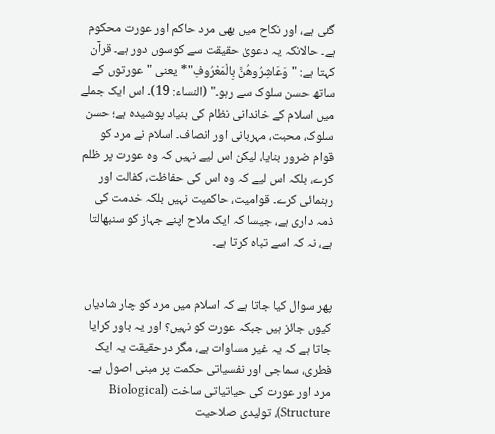گئی ہے، اور نکاح میں بھی مرد حاکم اور عورت محکوم ہے۔ حالانکہ یہ دعویٰ حقیقت سے کوسوں دور ہے۔ قرآن کہتا ہے: "وَعَاشِرُوهُنَّ بِالْمَعْرُوفِ"* یعنی "عورتوں کے ساتھ حسن سلوک سے رہو۔" (النساء: 19)۔ اس ایک جملے میں اسلام کے خاندانی نظام کی بنیاد پوشیدہ ہے؛ حسن سلوک، محبت، مہربانی اور انصاف۔ اسلام نے مرد کو قوام ضرور بنایا، لیکن اس لیے نہیں کہ وہ عورت پر ظلم کرے، بلکہ اس لیے کہ وہ اس کی حفاظت، کفالت اور رہنمائی کرے۔ قوامیت، حاکمیت نہیں بلکہ خدمت کی ذمہ داری ہے، جیسا کہ ایک ملاح اپنے جہاز کو سنبھالتا ہے، نہ کہ اسے تباہ کرتا ہے۔


پھر سوال کیا جاتا ہے کہ اسلام میں مرد کو چار شادیاں کیوں جائز ہیں جبکہ عورت کو نہیں؟ اور یہ باور کرایا جاتا ہے کہ یہ غیر مساوات ہے، مگر درحقیقت یہ ایک فطری، سماجی اور نفسیاتی حکمت پر مبنی اصول ہے۔ مرد اور عورت کی حیاتیاتی ساخت (Biological Structure)، تولیدی صلاحیت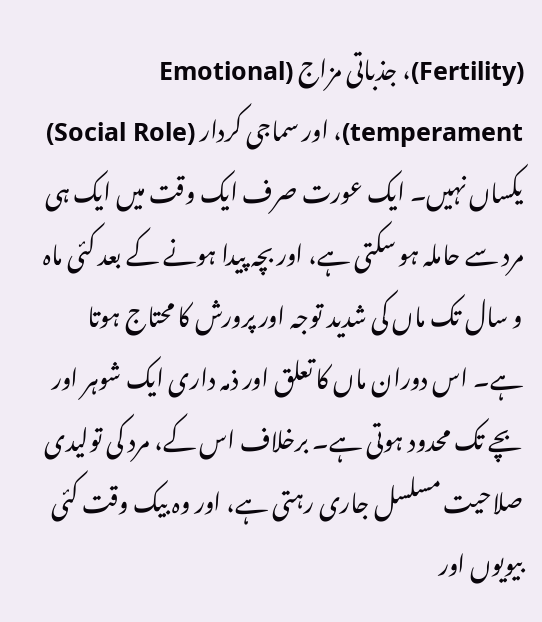(Fertility)، جذباتی مزاج (Emotional temperament)، اور سماجی کردار (Social Role) یکساں نہیں۔ ایک عورت صرف ایک وقت میں ایک ہی مرد سے حاملہ ہو سکتی ہے، اور بچہ پیدا ہونے کے بعد کئی ماہ و سال تک ماں کی شدید توجہ اور پرورش کا محتاج ہوتا ہے۔ اس دوران ماں کا تعلق اور ذمہ داری ایک شوہر اور بچے تک محدود ہوتی ہے۔ برخلاف اس کے، مرد کی تولیدی صلاحیت مسلسل جاری رہتی ہے، اور وہ بیک وقت کئی بیویوں اور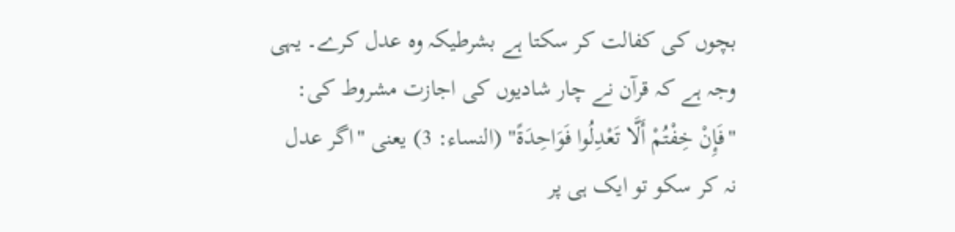بچوں کی کفالت کر سکتا ہے بشرطیکہ وہ عدل کرے۔ یہی وجہ ہے کہ قرآن نے چار شادیوں کی اجازت مشروط کی: "فَإِنْ خِفْتُمْ أَلَّا تَعْدِلُوا فَوَاحِدَةً" (النساء: 3) یعنی "اگر عدل نہ کر سکو تو ایک ہی پر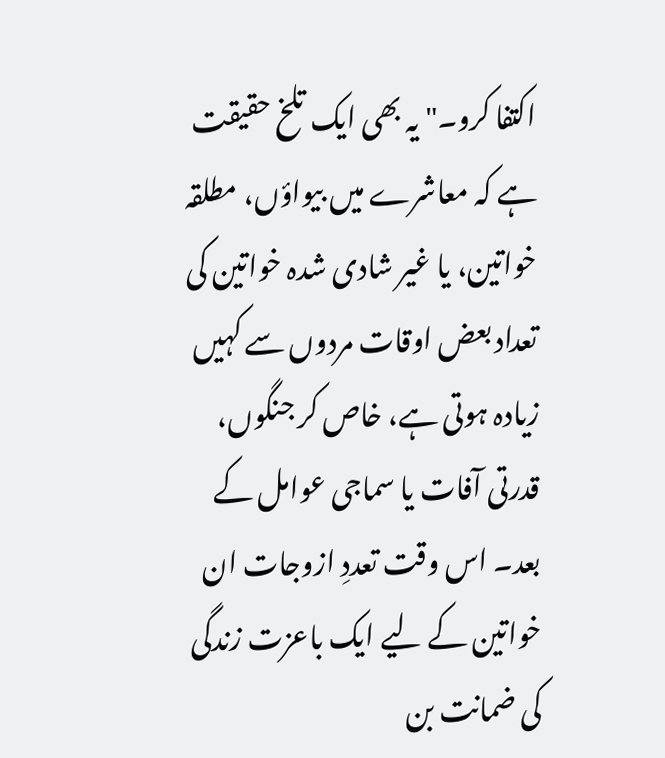اکتفا کرو۔" یہ بھی ایک تلخ حقیقت ہے کہ معاشرے میں بیواؤں، مطلقہ خواتین، یا غیر شادی شدہ خواتین کی تعداد بعض اوقات مردوں سے کہیں زیادہ ہوتی ہے، خاص کر جنگوں، قدرتی آفات یا سماجی عوامل کے بعد۔ اس وقت تعددِ ازوجات ان خواتین کے لیے ایک باعزت زندگی کی ضمانت بن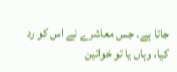جاتا ہے۔ جس معاشرے نے اس کو رد کیا، وہاں یا تو خواتین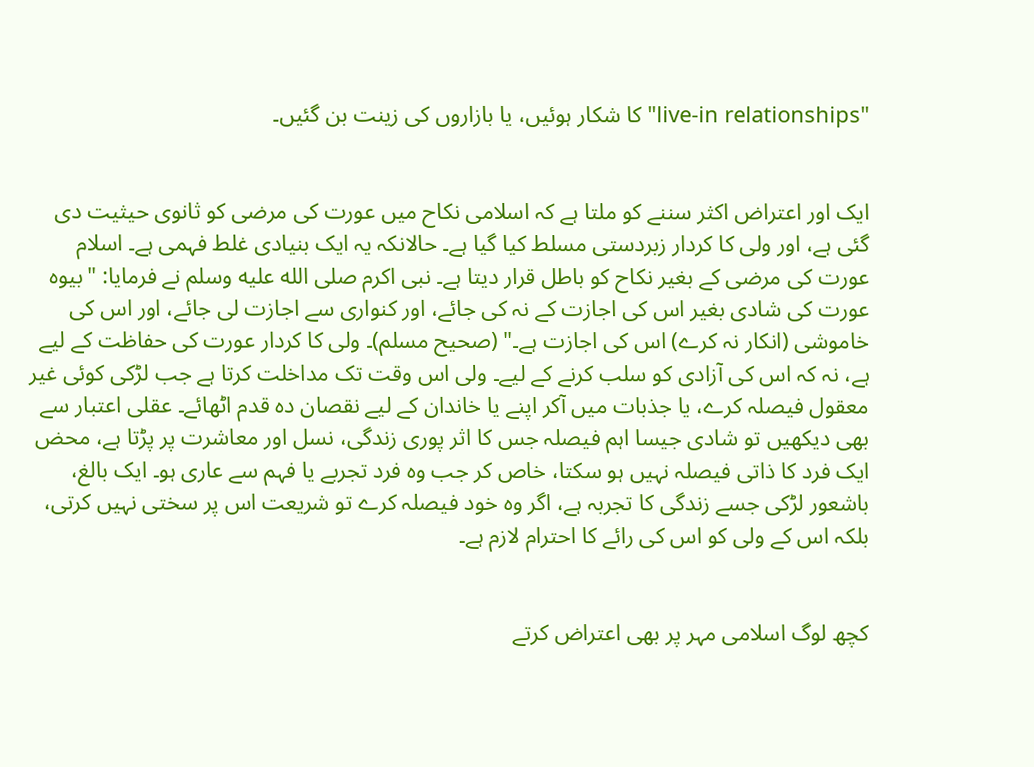"live-in relationships" کا شکار ہوئیں، یا بازاروں کی زینت بن گئیں۔


ایک اور اعتراض اکثر سننے کو ملتا ہے کہ اسلامی نکاح میں عورت کی مرضی کو ثانوی حیثیت دی گئی ہے، اور ولی کا کردار زبردستی مسلط کیا گیا ہے۔ حالانکہ یہ ایک بنیادی غلط فہمی ہے۔ اسلام عورت کی مرضی کے بغیر نکاح کو باطل قرار دیتا ہے۔ نبی اکرم صلى الله عليه وسلم نے فرمایا: "بیوہ عورت کی شادی بغیر اس کی اجازت کے نہ کی جائے، اور کنواری سے اجازت لی جائے، اور اس کی خاموشی (انکار نہ کرے) اس کی اجازت ہے۔" (صحیح مسلم)۔ ولی کا کردار عورت کی حفاظت کے لیے ہے، نہ کہ اس کی آزادی کو سلب کرنے کے لیے۔ ولی اس وقت تک مداخلت کرتا ہے جب لڑکی کوئی غیر معقول فیصلہ کرے، یا جذبات میں آکر اپنے یا خاندان کے لیے نقصان دہ قدم اٹھائے۔ عقلی اعتبار سے بھی دیکھیں تو شادی جیسا اہم فیصلہ جس کا اثر پوری زندگی، نسل اور معاشرت پر پڑتا ہے، محض ایک فرد کا ذاتی فیصلہ نہیں ہو سکتا، خاص کر جب وہ فرد تجربے یا فہم سے عاری ہو۔ ایک بالغ، باشعور لڑکی جسے زندگی کا تجربہ ہے، اگر وہ خود فیصلہ کرے تو شریعت اس پر سختی نہیں کرتی، بلکہ اس کے ولی کو اس کی رائے کا احترام لازم ہے۔


کچھ لوگ اسلامی مہر پر بھی اعتراض کرتے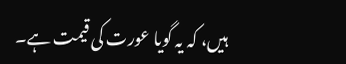ہیں، کہ یہ گویا عورت کی قیمت ہے۔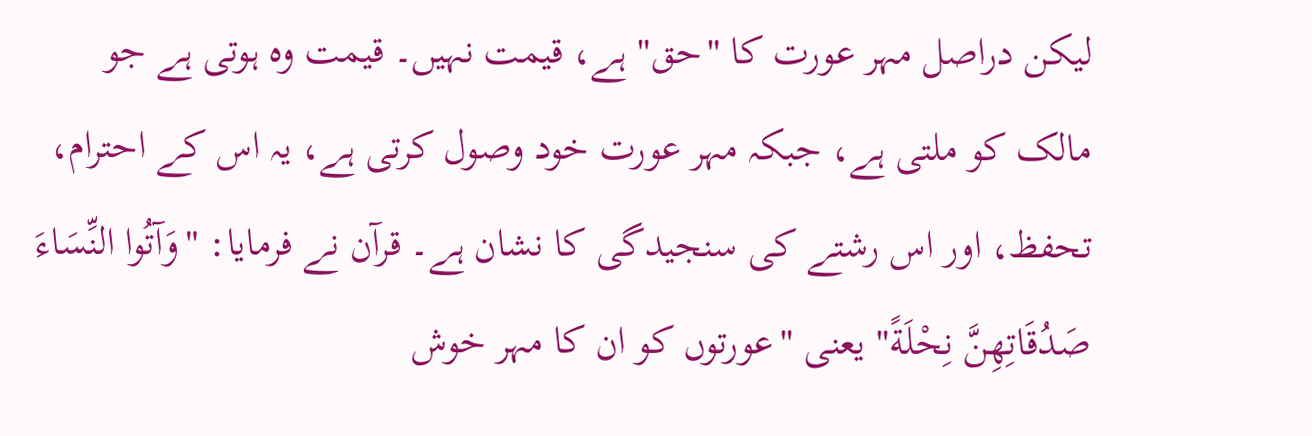لیکن دراصل مہر عورت کا "حق" ہے، قیمت نہیں۔ قیمت وہ ہوتی ہے جو مالک کو ملتی ہے، جبکہ مہر عورت خود وصول کرتی ہے، یہ اس کے احترام، تحفظ، اور اس رشتے کی سنجیدگی کا نشان ہے۔ قرآن نے فرمایا: "وَآتُوا النِّسَاءَ صَدُقَاتِهِنَّ نِحْلَةً" یعنی "عورتوں کو ان کا مہر خوش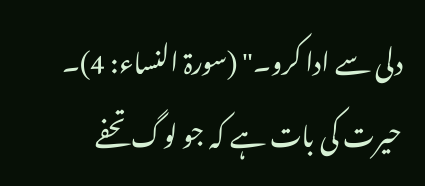دلی سے ادا کرو۔" (سورۃ النساء: 4)۔ حیرت کی بات ہے کہ جو لوگ تحفے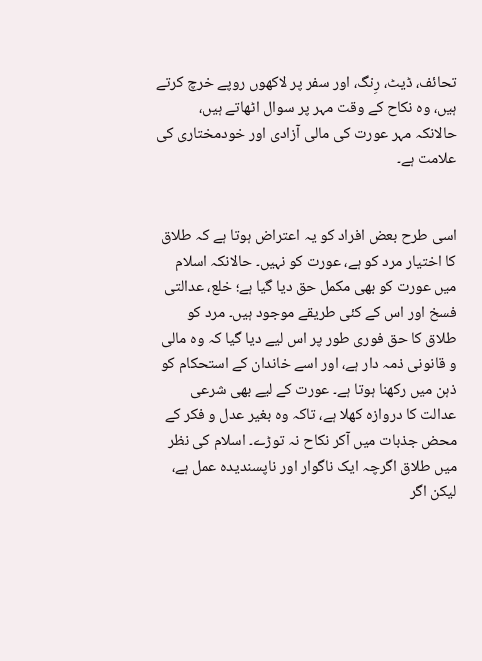تحائف، ڈیٹ، رِنگ، اور سفر پر لاکھوں روپے خرچ کرتے ہیں، وہ نکاح کے وقت مہر پر سوال اٹھاتے ہیں، حالانکہ مہر عورت کی مالی آزادی اور خودمختاری کی علامت ہے۔


اسی طرح بعض افراد کو یہ اعتراض ہوتا ہے کہ طلاق کا اختیار مرد کو ہے، عورت کو نہیں۔ حالانکہ اسلام میں عورت کو بھی مکمل حق دیا گیا ہے؛ خلع، عدالتی فسخ اور اس کے کئی طریقے موجود ہیں۔ مرد کو طلاق کا حق فوری طور پر اس لیے دیا گیا کہ وہ مالی و قانونی ذمہ دار ہے، اور اسے خاندان کے استحکام کو ذہن میں رکھنا ہوتا ہے۔ عورت کے لیے بھی شرعی عدالت کا دروازہ کھلا ہے، تاکہ وہ بغیر عدل و فکر کے محض جذبات میں آکر نکاح نہ توڑے۔ اسلام کی نظر میں طلاق اگرچہ ایک ناگوار اور ناپسندیدہ عمل ہے، لیکن اگر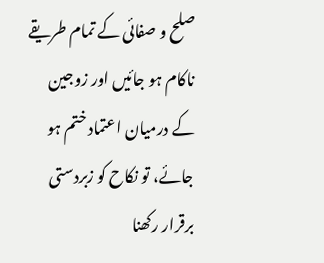صلح و صفائی کے تمام طریقے ناکام ہو جائیں اور زوجین کے درمیان اعتماد ختم ہو جائے، تو نکاح کو زبردستی برقرار رکھنا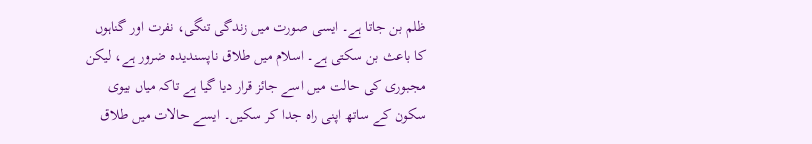ظلم بن جاتا ہے۔ ایسی صورت میں زندگی تنگی، نفرت اور گناہوں کا باعث بن سکتی ہے۔ اسلام میں طلاق ناپسندیدہ ضرور ہے، لیکن مجبوری کی حالت میں اسے جائز قرار دیا گیا ہے تاکہ میاں بیوی سکون کے ساتھ اپنی راہ جدا کر سکیں۔ ایسے حالات میں طلاق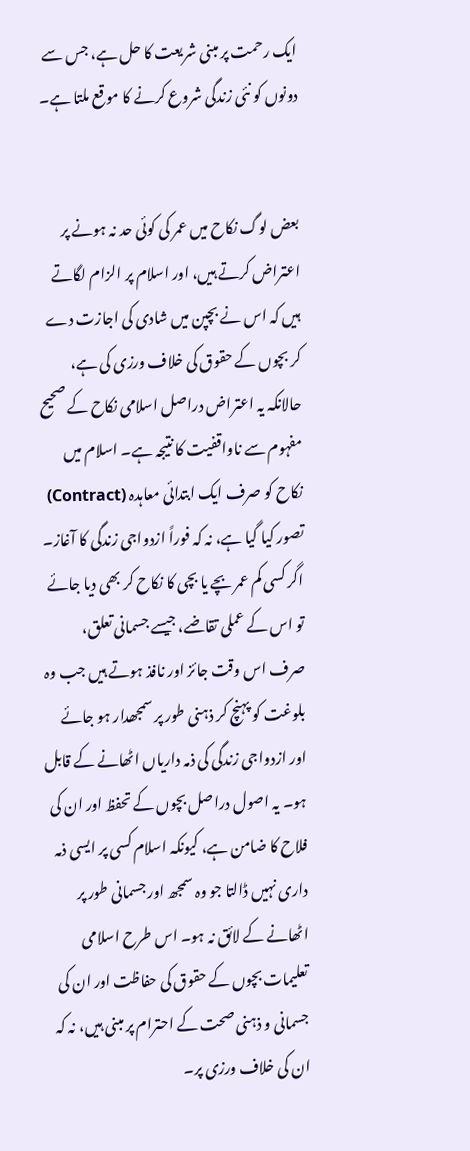ایک رحمت پر مبنی شریعت کا حل ہے، جس سے دونوں کو نئی زندگی شروع کرنے کا موقع ملتا ہے۔


بعض لوگ نکاح میں عمر کی کوئی حد نہ ہونے پر اعتراض کرتے ہیں، اور اسلام پر الزام لگاتے ہیں کہ اس نے بچپن میں شادی کی اجازت دے کر بچوں کے حقوق کی خلاف ورزی کی ہے، حالانکہ یہ اعتراض دراصل اسلامی نکاح کے صحیح مفہوم سے ناواقفیت کا نتیجہ ہے۔ اسلام میں نکاح کو صرف ایک ابتدائی معاہدہ (Contract) تصور کیا گیا ہے، نہ کہ فوراً ازدواجی زندگی کا آغاز۔ اگر کسی کم عمر بچے یا بچی کا نکاح کر بھی دیا جائے تو اس کے عملی تقاضے، جیسے جسمانی تعلق، صرف اس وقت جائز اور نافذ ہوتے ہیں جب وہ بلوغت کو پہنچ کر ذہنی طور پر سمجھدار ہو جائے اور ازدواجی زندگی کی ذمہ داریاں اٹھانے کے قابل ہو۔ یہ اصول دراصل بچوں کے تحفظ اور ان کی فلاح کا ضامن ہے، کیونکہ اسلام کسی پر ایسی ذمہ داری نہیں ڈالتا جو وہ سمجھ اور جسمانی طور پر اٹھانے کے لائق نہ ہو۔ اس طرح اسلامی تعلیمات بچوں کے حقوق کی حفاظت اور ان کی جسمانی و ذہنی صحت کے احترام پر مبنی ہیں، نہ کہ ان کی خلاف ورزی پر۔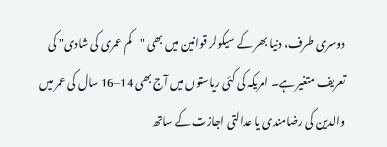دوسری طرف، دنیا بھر کے سیکولر قوانین میں بھی "کم عمری کی شادی" کی تعریف متغیر ہے۔ امریکہ کی کئی ریاستوں میں آج بھی 14–16 سال کی عمر میں والدین کی رضامندی یا عدالتی اجازت کے ساتھ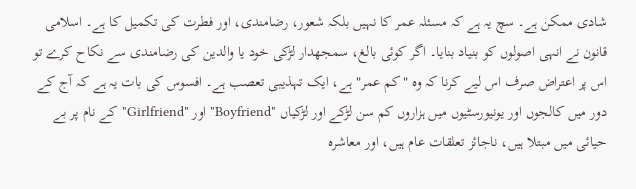شادی ممکن ہے۔ سچ یہ ہے کہ مسئلہ عمر کا نہیں بلکہ شعور، رضامندی، اور فطرت کی تکمیل کا ہے۔ اسلامی قانون نے انہی اصولوں کو بنیاد بنایا۔ اگر کوئی بالغ، سمجھدار لڑکی خود یا والدین کی رضامندی سے نکاح کرے تو اس پر اعتراض صرف اس لیے کرنا کہ وہ "کم عمر" ہے، ایک تہذیبی تعصب ہے۔ افسوس کی بات یہ ہے کہ آج کے دور میں کالجوں اور یونیورسٹیوں میں ہزاروں کم سن لڑکے اور لڑکیاں "Boyfriend" اور "Girlfriend" کے نام پر بے حیائی میں مبتلا ہیں، ناجائز تعلقات عام ہیں، اور معاشرہ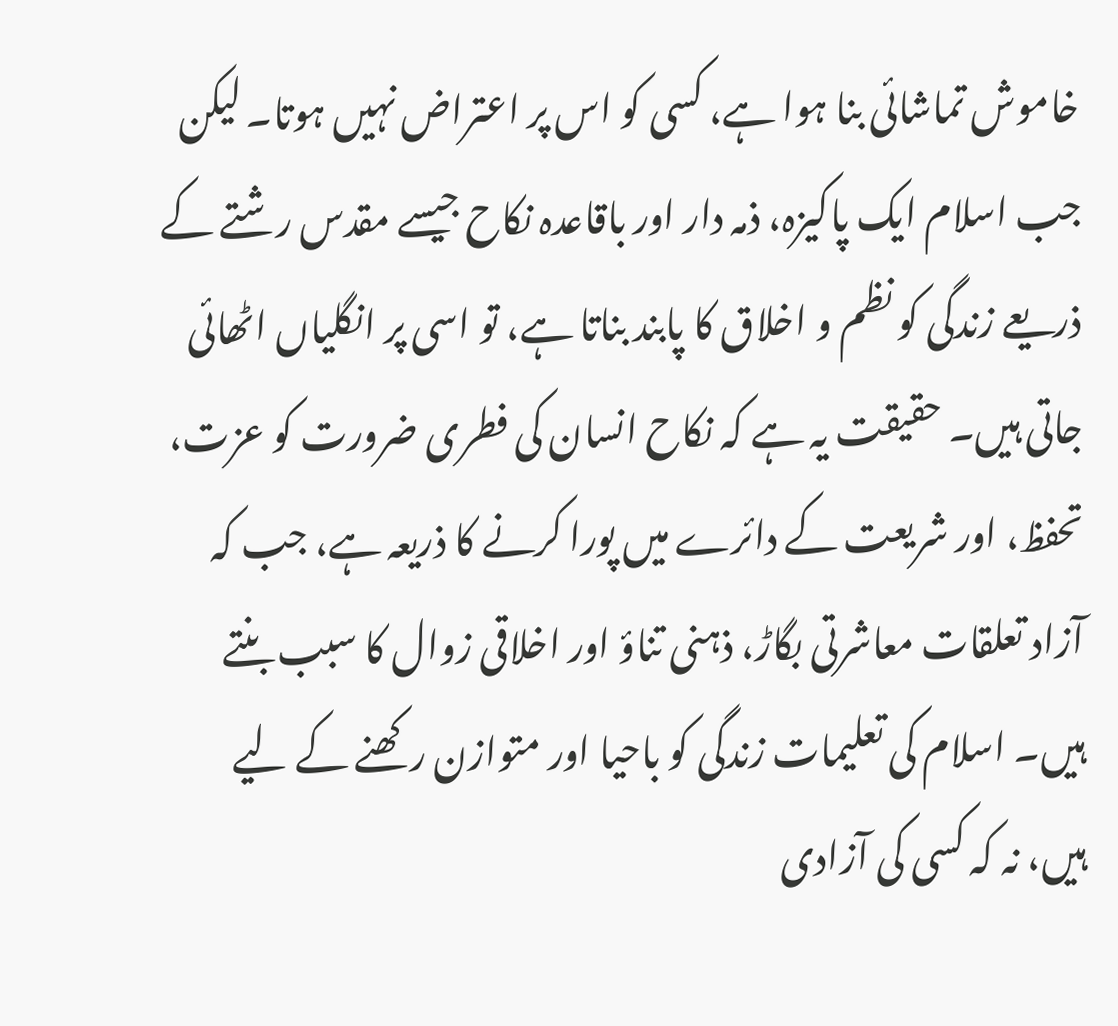خاموش تماشائی بنا ہوا ہے، کسی کو اس پر اعتراض نہیں ہوتا۔ لیکن جب اسلام ایک پاکیزہ، ذمہ دار اور باقاعدہ نکاح جیسے مقدس رشتے کے ذریعے زندگی کو نظم و اخلاق کا پابند بناتا ہے، تو اسی پر انگلیاں اٹھائی جاتی ہیں۔ حقیقت یہ ہے کہ نکاح انسان کی فطری ضرورت کو عزت، تحفظ، اور شریعت کے دائرے میں پورا کرنے کا ذریعہ ہے، جب کہ آزاد تعلقات معاشرتی بگاڑ، ذہنی تناؤ اور اخلاقی زوال کا سبب بنتے ہیں۔ اسلام کی تعلیمات زندگی کو باحیا اور متوازن رکھنے کے لیے ہیں، نہ کہ کسی کی آزادی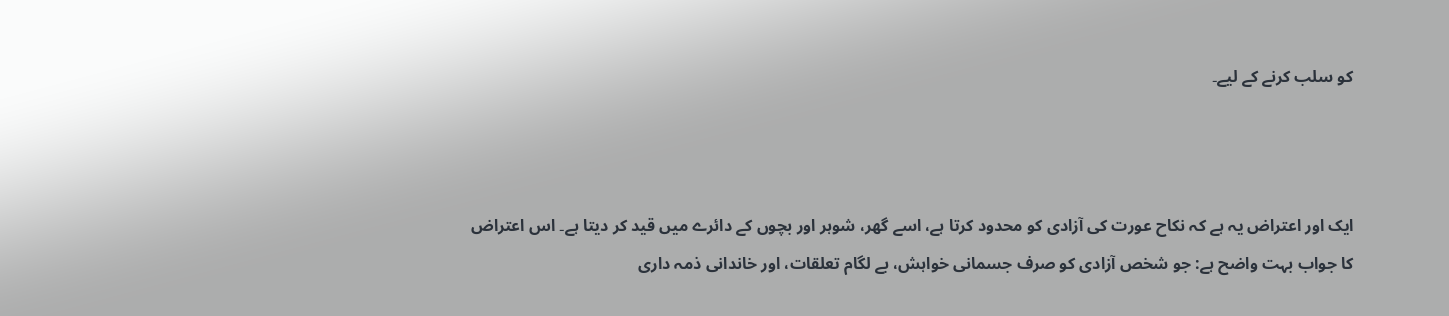کو سلب کرنے کے لیے۔



ایک اور اعتراض یہ ہے کہ نکاح عورت کی آزادی کو محدود کرتا ہے، اسے گھر، شوہر اور بچوں کے دائرے میں قید کر دیتا ہے۔ اس اعتراض کا جواب بہت واضح ہے: جو شخص آزادی کو صرف جسمانی خواہش، بے لگام تعلقات، اور خاندانی ذمہ داری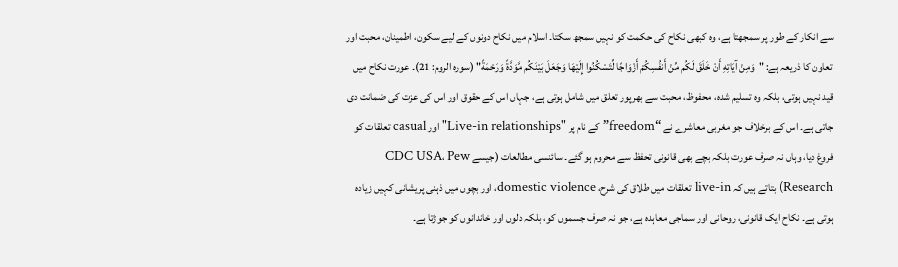سے انکار کے طور پر سمجھتا ہے، وہ کبھی نکاح کی حکمت کو نہیں سمجھ سکتا۔ اسلام میں نکاح دونوں کے لیے سکون، اطمینان، محبت اور تعاون کا ذریعہ ہے: "وَمِنْ آيَاتِهِ أَنْ خَلَقَ لَكُم مِّنْ أَنفُسِكُمْ أَزْوَاجًا لِّتَسْكُنُوا إِلَيْهَا وَجَعَلَ بَيْنَكُم مَّوَدَّةً وَرَحْمَةً" (سورہ الروم: 21)۔ عورت نکاح میں قید نہیں ہوتی، بلکہ وہ تسلیم شدہ، محفوظ، محبت سے بھرپور تعلق میں شامل ہوتی ہے، جہاں اس کے حقوق اور اس کی عزت کی ضمانت دی جاتی ہے۔ اس کے برخلاف جو مغربی معاشرے نے “freedom” کے نام پر "Live-in relationships" اور casual تعلقات کو فروغ دیا، وہاں نہ صرف عورت بلکہ بچے بھی قانونی تحفظ سے محروم ہو گئے۔ سائنسی مطالعات (جیسے CDC USA، Pew Research) بتاتے ہیں کہ live-in تعلقات میں طلاق کی شرح، domestic violence، اور بچوں میں ذہنی پریشانی کہیں زیادہ ہوتی ہے۔ نکاح ایک قانونی، روحانی اور سماجی معاہدہ ہے، جو نہ صرف جسموں کو، بلکہ دلوں اور خاندانوں کو جوڑتا ہے۔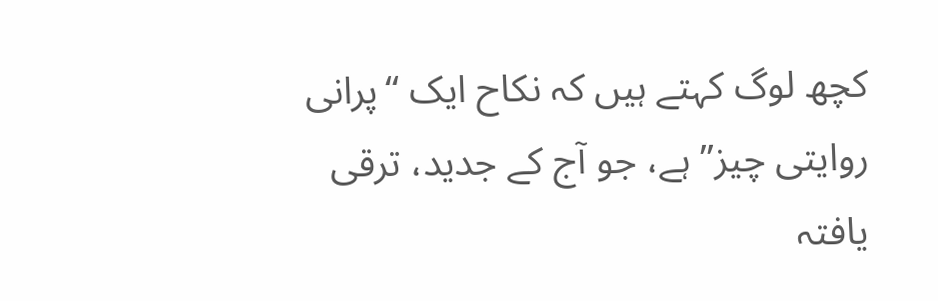کچھ لوگ کہتے ہیں کہ نکاح ایک “پرانی روایتی چیز” ہے، جو آج کے جدید، ترقی یافتہ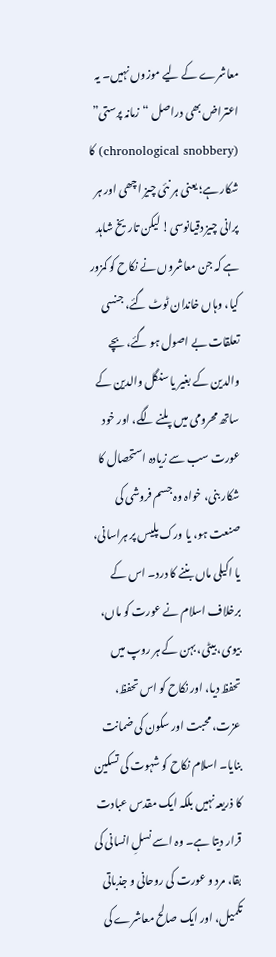معاشرے کے لیے موزوں نہیں۔ یہ اعتراض بھی دراصل “زمانہ پرستی” (chronological snobbery) کا شکار ہے؛ یعنی ہر نئی چیز اچھی اور ہر پرانی چیز دقیانوسی! لیکن تاریخ شاہد ہے کہ جن معاشروں نے نکاح کو کمزور کیا، وہاں خاندان ٹوٹ گئے، جنسی تعلقات بے اصول ہو گئے، بچے والدین کے بغیر یا سنگل والدین کے ساتھ محرومی میں پلنے لگے، اور خود عورت سب سے زیادہ استحصال کا شکار بنی، خواہ وہ جسم فروشی کی صنعت ہو، یا ورک پلیس پر ہراسانی، یا اکیلی ماں بننے کا درد۔ اس کے برخلاف اسلام نے عورت کو ماں، بیوی، بیٹی، بہن کے ہر روپ میں تحفظ دیا، اور نکاح کو اس تحفظ، عزت، محبت اور سکون کی ضمانت بنایا۔ اسلام نکاح کو شہوت کی تسکین کا ذریعہ نہیں بلکہ ایک مقدس عبادت قرار دیتا ہے۔ وہ اسے نسلِ انسانی کی بقا، مرد و عورت کی روحانی و جذباتی تکمیل، اور ایک صالح معاشرے کی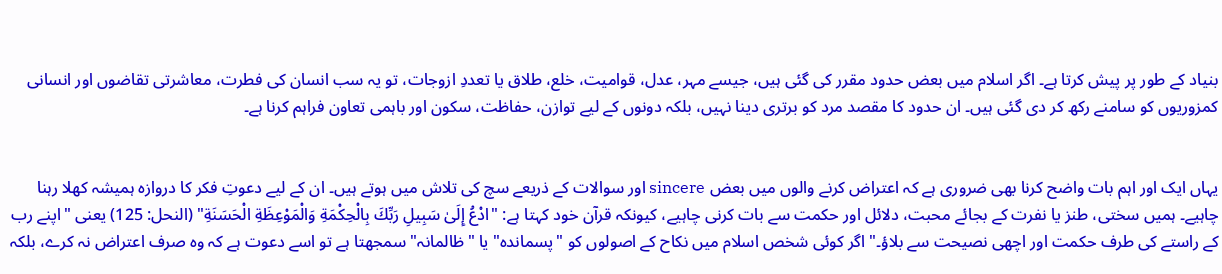بنیاد کے طور پر پیش کرتا ہے۔ اگر اسلام میں بعض حدود مقرر کی گئی ہیں، جیسے مہر، عدل، قوامیت، خلع، طلاق یا تعددِ ازوجات، تو یہ سب انسان کی فطرت، معاشرتی تقاضوں اور انسانی کمزوریوں کو سامنے رکھ کر دی گئی ہیں۔ ان حدود کا مقصد مرد کو برتری دینا نہیں، بلکہ دونوں کے لیے توازن، حفاظت، سکون اور باہمی تعاون فراہم کرنا ہے۔


یہاں ایک اور اہم بات واضح کرنا بھی ضروری ہے کہ اعتراض کرنے والوں میں بعض sincere اور سوالات کے ذریعے سچ کی تلاش میں ہوتے ہیں۔ ان کے لیے دعوتِ فکر کا دروازہ ہمیشہ کھلا رہنا چاہیے۔ ہمیں سختی، طنز یا نفرت کے بجائے محبت، دلائل اور حکمت سے بات کرنی چاہیے، کیونکہ قرآن خود کہتا ہے: "ادْعُ إِلَىٰ سَبِيلِ رَبِّكَ بِالْحِكْمَةِ وَالْمَوْعِظَةِ الْحَسَنَةِ" (النحل: 125) یعنی "اپنے رب کے راستے کی طرف حکمت اور اچھی نصیحت سے بلاؤ۔" اگر کوئی شخص اسلام میں نکاح کے اصولوں کو "پسماندہ" یا "ظالمانہ" سمجھتا ہے تو اسے دعوت ہے کہ وہ صرف اعتراض نہ کرے، بلکہ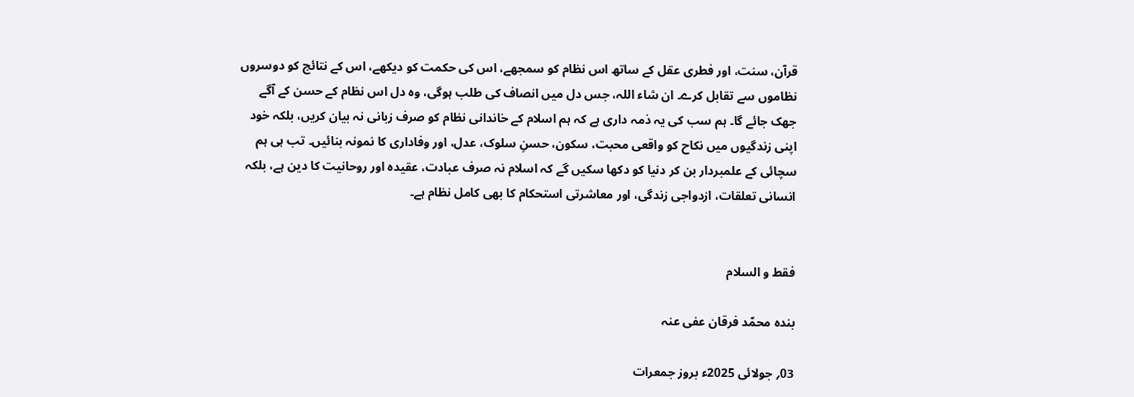قرآن، سنت، اور فطری عقل کے ساتھ اس نظام کو سمجھے، اس کی حکمت کو دیکھے، اس کے نتائج کو دوسروں نظاموں سے تقابل کرے۔ ان شاء اللہ، جس دل میں انصاف کی طلب ہوگی، وہ دل اس نظام کے حسن کے آگے جھک جائے گا۔ ہم سب کی یہ ذمہ داری ہے کہ ہم اسلام کے خاندانی نظام کو صرف زبانی نہ بیان کریں، بلکہ خود اپنی زندگیوں میں نکاح کو واقعی محبت، سکون، حسنِ سلوک، عدل، اور وفاداری کا نمونہ بنائیں۔ تب ہی ہم سچائی کے علمبردار بن کر دنیا کو دکھا سکیں گے کہ اسلام نہ صرف عبادت، عقیدہ اور روحانیت کا دین ہے، بلکہ انسانی تعلقات، ازدواجی زندگی، اور معاشرتی استحکام کا بھی کامل نظام ہے۔


فقط و السلام

بندہ محمّد فرقان عفی عنہ

03؍ جولائی 2025ء بروز جمعرات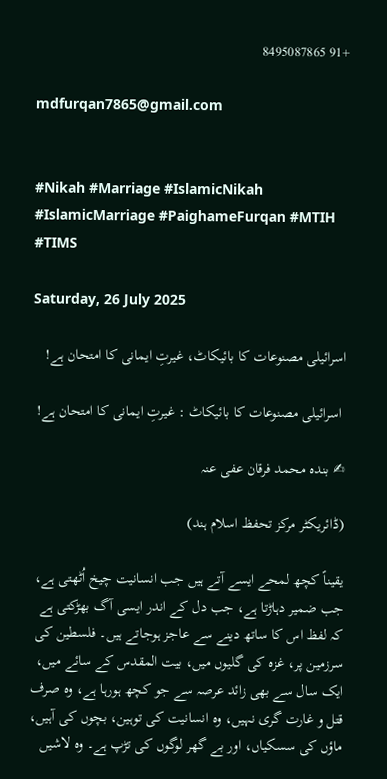+91 8495087865

mdfurqan7865@gmail.com


#Nikah #Marriage #IslamicNikah #IslamicMarriage #PaighameFurqan #MTIH #TIMS

Saturday, 26 July 2025

اسرائیلی مصنوعات کا بائیکاٹ، غیرتِ ایمانی کا امتحان ہے!

 اسرائیلی مصنوعات کا بائیکاٹ : غیرتِ ایمانی کا امتحان ہے!

✍ بندہ محمد فرقان عفی عنہ

(ڈائریکٹر مرکز تحفظ اسلام ہند)

یقیناً کچھ لمحے ایسے آتے ہیں جب انسانیت چیخ اُٹھتی ہے، جب ضمیر دہاڑتا ہے، جب دل کے اندر ایسی آگ بھڑکتی ہے کہ لفظ اس کا ساتھ دینے سے عاجز ہوجاتے ہیں۔ فلسطین کی سرزمین پر، غزہ کی گلیوں میں، بیت المقدس کے سائے میں، ایک سال سے بھی زائد عرصہ سے جو کچھ ہورہا ہے، وہ صرف قتل و غارت گری نہیں، وہ انسانیت کی توہین، بچوں کی آہیں، ماؤں کی سسکیاں، اور بے گھر لوگوں کی تڑپ ہے۔ وہ لاشیں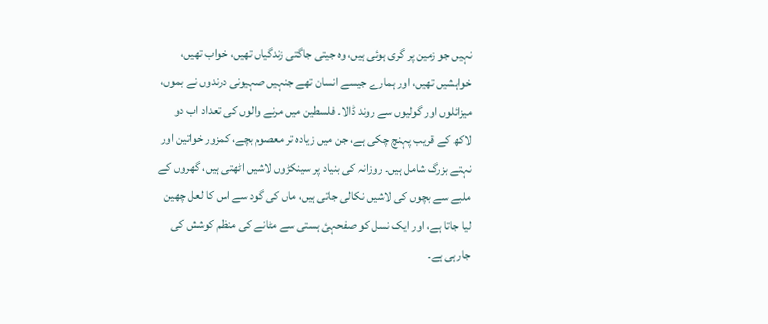نہیں جو زمین پر گری ہوئی ہیں، وہ جیتی جاگتی زندگیاں تھیں، خواب تھیں، خواہشیں تھیں، اور ہمارے جیسے انسان تھے جنہیں صہیونی درندوں نے بموں، میزائلوں اور گولیوں سے روند ڈالا۔ فلسطین میں مرنے والوں کی تعداد اب دو لاکھ کے قریب پہنچ چکی ہے، جن میں زیادہ تر معصوم بچے، کمزور خواتین اور نہتے بزرگ شامل ہیں۔ روزانہ کی بنیاد پر سینکڑوں لاشیں اٹھتی ہیں، گھروں کے ملبے سے بچوں کی لاشیں نکالی جاتی ہیں، ماں کی گود سے اس کا لعل چھین لیا جاتا ہے، اور ایک نسل کو صفحہئ ہستی سے مٹانے کی منظم کوشش کی جارہی ہے۔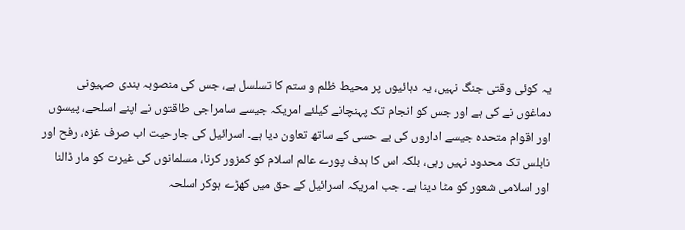یہ کوئی وقتی جنگ نہیں، یہ دہائیوں پر محیط ظلم و ستم کا تسلسل ہے، جس کی منصوبہ بندی صہیونی دماغوں نے کی ہے اور جس کو انجام تک پہنچانے کیلئے امریکہ جیسے سامراجی طاقتوں نے اپنے اسلحے، پیسوں اور اقوام متحدہ جیسے اداروں کی بے حسی کے ساتھ تعاون دیا ہے۔ اسرائیل کی جارحیت اب صرف غزہ، رفح اور نابلس تک محدود نہیں رہی، بلکہ اس کا ہدف پورے عالم اسلام کو کمزور کرنا، مسلمانوں کی غیرت کو مار ڈالنا اور اسلامی شعور کو مٹا دینا ہے۔ جب امریکہ اسرائیل کے حق میں کھڑے ہوکر اسلحہ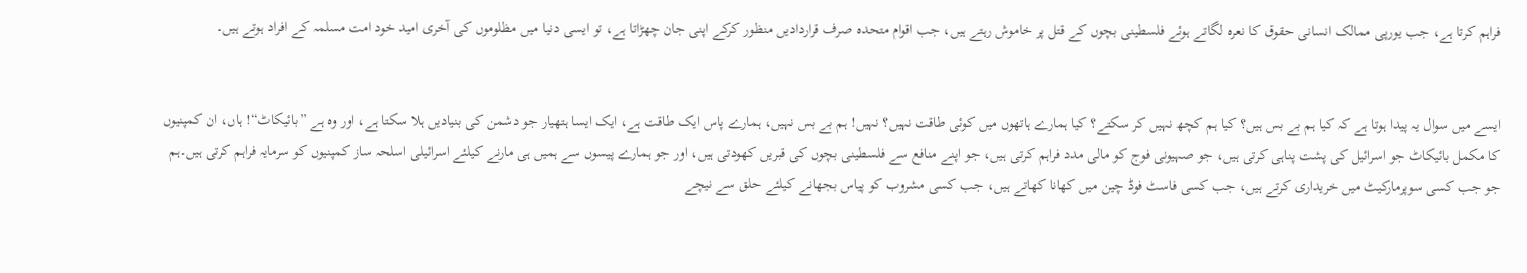فراہم کرتا ہے، جب یورپی ممالک انسانی حقوق کا نعرہ لگاتے ہوئے فلسطینی بچوں کے قتل پر خاموش رہتے ہیں، جب اقوام متحدہ صرف قراردادیں منظور کرکے اپنی جان چھڑاتا ہے، تو ایسی دنیا میں مظلوموں کی آخری امید خود امت مسلمہ کے افراد ہوتے ہیں۔


ایسے میں سوال یہ پیدا ہوتا ہے کہ کیا ہم بے بس ہیں؟ کیا ہم کچھ نہیں کر سکتے؟ کیا ہمارے ہاتھوں میں کوئی طاقت نہیں؟ نہیں! ہم بے بس نہیں، ہمارے پاس ایک طاقت ہے، ایک ایسا ہتھیار جو دشمن کی بنیادیں ہلا سکتا ہے، اور وہ ہے ”بائیکاٹ“! ہاں، ان کمپنیوں کا مکمل بائیکاٹ جو اسرائیل کی پشت پناہی کرتی ہیں، جو صہیونی فوج کو مالی مدد فراہم کرتی ہیں، جو اپنے منافع سے فلسطینی بچوں کی قبریں کھودتی ہیں، اور جو ہمارے پیسوں سے ہمیں ہی مارنے کیلئے اسرائیلی اسلحہ ساز کمپنیوں کو سرمایہ فراہم کرتی ہیں۔ہم جو جب کسی سوپرمارکیٹ میں خریداری کرتے ہیں، جب کسی فاسٹ فوڈ چین میں کھانا کھاتے ہیں، جب کسی مشروب کو پیاس بجھانے کیلئے حلق سے نیچے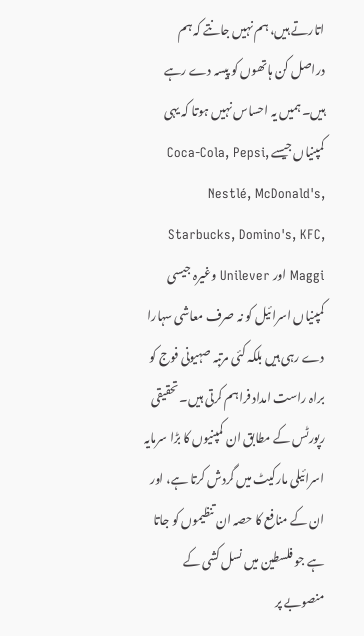اتارتے ہیں، ہم نہیں جانتے کہ ہم دراصل کن ہاتھوں کو پیسہ دے رہے ہیں۔ ہمیں یہ احساس نہیں ہوتا کہ یہی کمپنیاں جیسے Coca-Cola, Pepsi, Nestlé, McDonald's, Starbucks, Domino's, KFC, Maggi اور Unilever وغیرہ جیسی کمپنیاں اسرائیل کو نہ صرف معاشی سہارا دے رہی ہیں بلکہ کئی مرتبہ صہیونی فوج کو براہ راست امداد فراہم کرتی ہیں۔ تحقیقی رپورٹس کے مطابق ان کمپنیوں کا بڑا سرمایہ اسرائیلی مارکیٹ میں گردش کرتا ہے، اور ان کے منافع کا حصہ ان تنظیموں کو جاتا ہے جو فلسطین میں نسل کشی کے منصوبے پر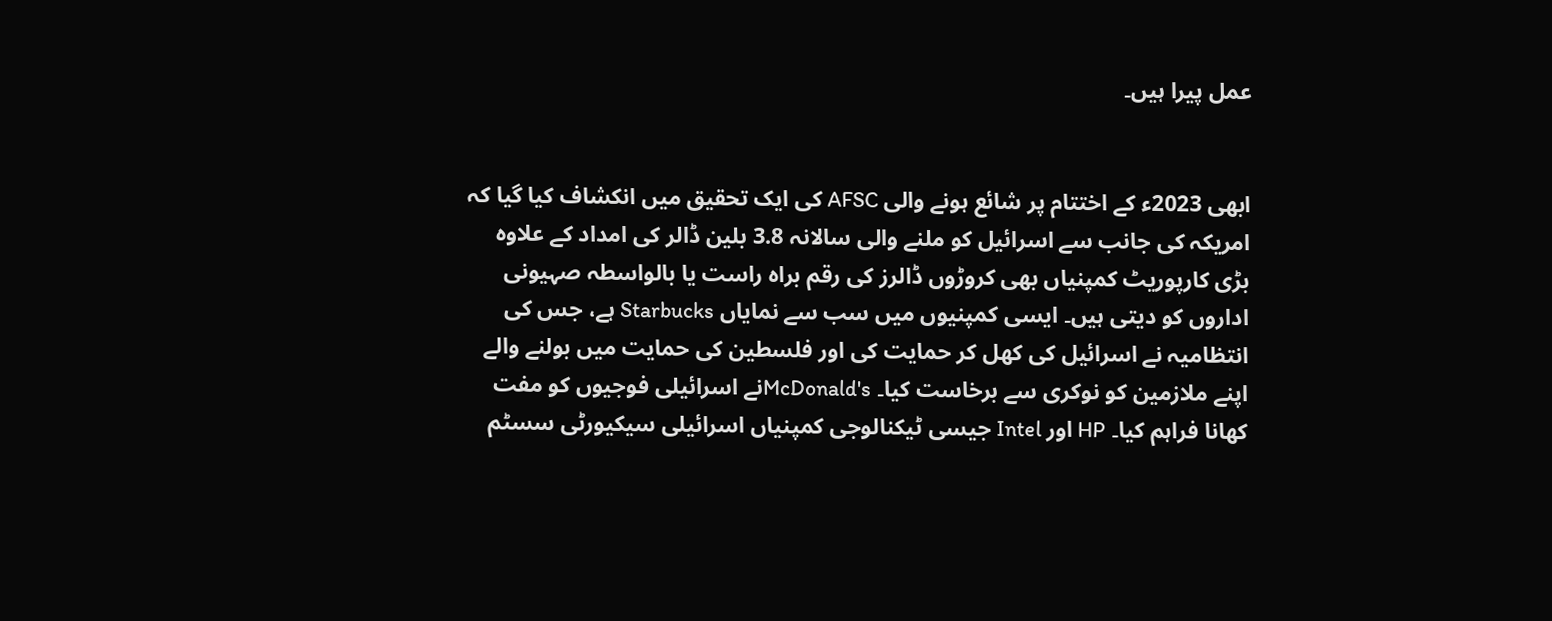عمل پیرا ہیں۔


ابھی 2023ء کے اختتام پر شائع ہونے والی AFSC کی ایک تحقیق میں انکشاف کیا گیا کہ امریکہ کی جانب سے اسرائیل کو ملنے والی سالانہ 3.8 بلین ڈالر کی امداد کے علاوہ بڑی کارپوریٹ کمپنیاں بھی کروڑوں ڈالرز کی رقم براہ راست یا بالواسطہ صہیونی اداروں کو دیتی ہیں۔ ایسی کمپنیوں میں سب سے نمایاں Starbucks ہے، جس کی انتظامیہ نے اسرائیل کی کھل کر حمایت کی اور فلسطین کی حمایت میں بولنے والے اپنے ملازمین کو نوکری سے برخاست کیا۔ McDonald'sنے اسرائیلی فوجیوں کو مفت کھانا فراہم کیا۔ HP اور Intel جیسی ٹیکنالوجی کمپنیاں اسرائیلی سیکیورٹی سسٹم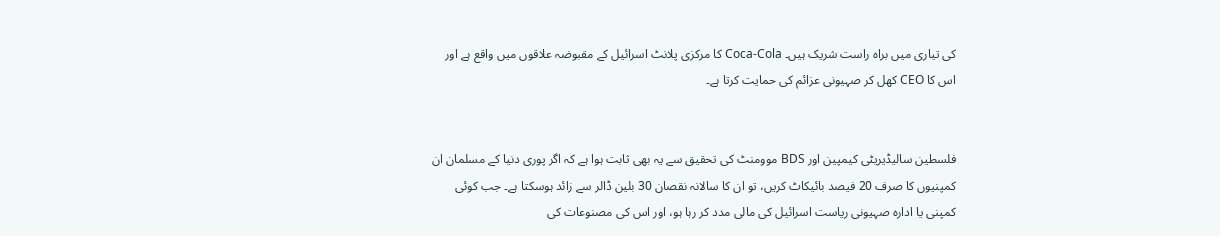کی تیاری میں براہ راست شریک ہیں۔ Coca-Cola کا مرکزی پلانٹ اسرائیل کے مقبوضہ علاقوں میں واقع ہے اور اس کا CEO کھل کر صہیونی عزائم کی حمایت کرتا ہے۔


فلسطین سالیڈیریٹی کیمپین اور BDS موومنٹ کی تحقیق سے یہ بھی ثابت ہوا ہے کہ اگر پوری دنیا کے مسلمان ان کمپنیوں کا صرف 20 فیصد بائیکاٹ کریں، تو ان کا سالانہ نقصان 30 بلین ڈالر سے زائد ہوسکتا ہے۔ جب کوئی کمپنی یا ادارہ صہیونی ریاست اسرائیل کی مالی مدد کر رہا ہو، اور اس کی مصنوعات کی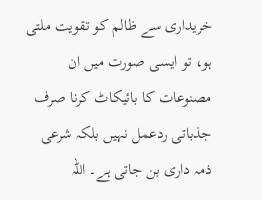خریداری سے ظالم کو تقویت ملتی ہو، تو ایسی صورت میں ان مصنوعات کا بائیکاٹ کرنا صرف جذباتی ردعمل نہیں بلکہ شرعی ذمہ داری بن جاتی ہے۔ اللہ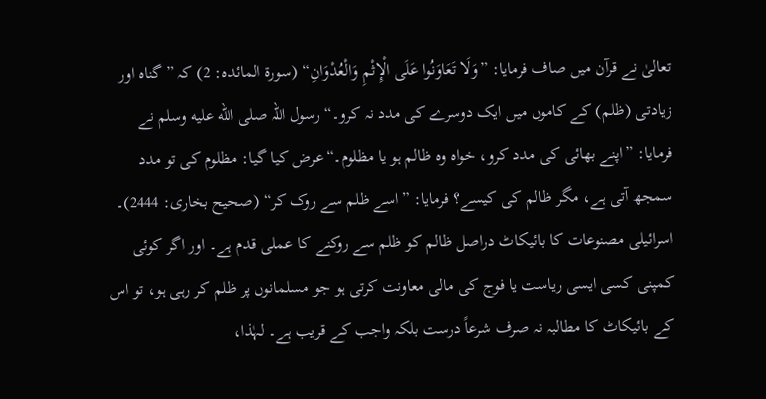تعالیٰ نے قرآن میں صاف فرمایا: ”وَلَا تَعَاوَنُوا عَلَی الْإِثْمِ وَالْعُدْوَانِ“ (سورۃ المائدہ: 2) کہ ”گناہ اور زیادتی (ظلم) کے کاموں میں ایک دوسرے کی مدد نہ کرو۔“ رسول اللہ صلى الله عليه وسلم نے فرمایا: ”اپنے بھائی کی مدد کرو، خواہ وہ ظالم ہو یا مظلوم۔“عرض کیا گیا: مظلوم کی تو مدد سمجھ آتی ہے، مگر ظالم کی کیسے؟ فرمایا: ”اسے ظلم سے روک کر“ (صحیح بخاری: 2444)۔ اسرائیلی مصنوعات کا بائیکاٹ دراصل ظالم کو ظلم سے روکنے کا عملی قدم ہے۔ اور اگر کوئی کمپنی کسی ایسی ریاست یا فوج کی مالی معاونت کرتی ہو جو مسلمانوں پر ظلم کر رہی ہو، تو اس کے بائیکاٹ کا مطالبہ نہ صرف شرعاً درست بلکہ واجب کے قریب ہے۔ لہٰذا،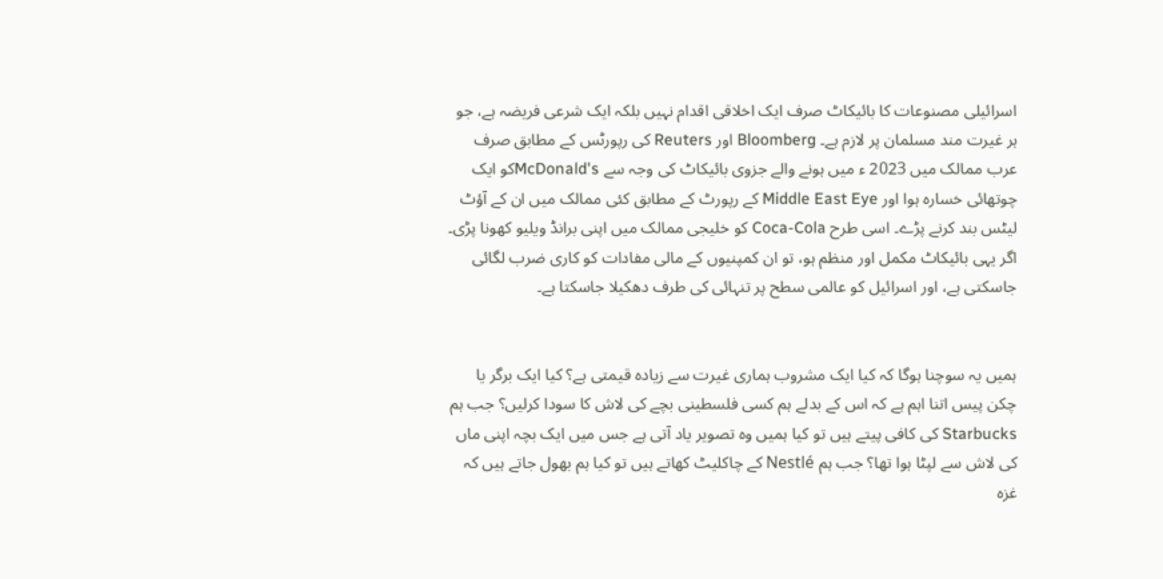اسرائیلی مصنوعات کا بائیکاٹ صرف ایک اخلاقی اقدام نہیں بلکہ ایک شرعی فریضہ ہے، جو ہر غیرت مند مسلمان پر لازم ہے۔ Bloomberg اور Reuters کی رپورٹس کے مطابق صرف عرب ممالک میں 2023 ء میں ہونے والے جزوی بائیکاٹ کی وجہ سے McDonald'sکو ایک چوتھائی خسارہ ہوا اور Middle East Eye کے رپورٹ کے مطابق کئی ممالک میں ان کے آؤٹ لیٹس بند کرنے پڑے۔ اسی طرح Coca-Cola کو خلیجی ممالک میں اپنی برانڈ ویلیو کھونا پڑی۔ اگر یہی بائیکاٹ مکمل اور منظم ہو، تو ان کمپنیوں کے مالی مفادات کو کاری ضرب لگائی جاسکتی ہے، اور اسرائیل کو عالمی سطح پر تنہائی کی طرف دھکیلا جاسکتا ہے۔


ہمیں یہ سوچنا ہوگا کہ کیا ایک مشروب ہماری غیرت سے زیادہ قیمتی ہے؟ کیا ایک برگر یا چکن پیس اتنا اہم ہے کہ اس کے بدلے ہم کسی فلسطینی بچے کی لاش کا سودا کرلیں؟ جب ہم Starbucks کی کافی پیتے ہیں تو کیا ہمیں وہ تصویر یاد آتی ہے جس میں ایک بچہ اپنی ماں کی لاش سے لپٹا ہوا تھا؟ جب ہم Nestlé کے چاکلیٹ کھاتے ہیں تو کیا ہم بھول جاتے ہیں کہ غزہ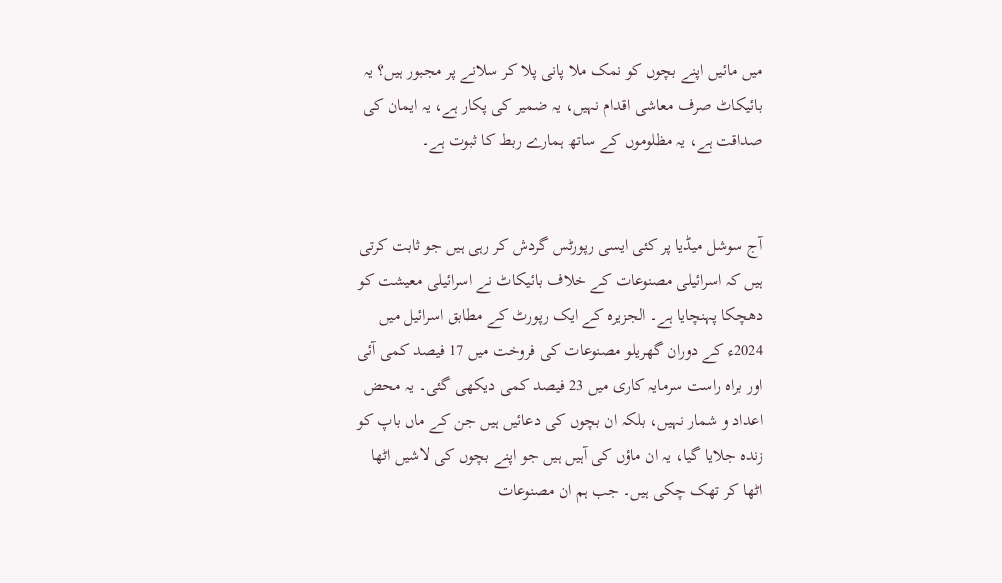میں مائیں اپنے بچوں کو نمک ملا پانی پلا کر سلانے پر مجبور ہیں؟ یہ بائیکاٹ صرف معاشی اقدام نہیں، یہ ضمیر کی پکار ہے، یہ ایمان کی صداقت ہے، یہ مظلوموں کے ساتھ ہمارے ربط کا ثبوت ہے۔


آج سوشل میڈیا پر کئی ایسی رپورٹس گردش کر رہی ہیں جو ثابت کرتی ہیں کہ اسرائیلی مصنوعات کے خلاف بائیکاٹ نے اسرائیلی معیشت کو دھچکا پہنچایا ہے۔ الجزیرہ کے ایک رپورٹ کے مطابق اسرائیل میں 2024ء کے دوران گھریلو مصنوعات کی فروخت میں 17 فیصد کمی آئی اور براہ راست سرمایہ کاری میں 23 فیصد کمی دیکھی گئی۔ یہ محض اعداد و شمار نہیں، بلکہ ان بچوں کی دعائیں ہیں جن کے ماں باپ کو زندہ جلایا گیا، یہ ان ماؤں کی آہیں ہیں جو اپنے بچوں کی لاشیں اٹھا اٹھا کر تھک چکی ہیں۔ جب ہم ان مصنوعات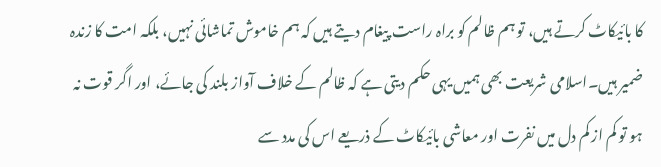کا بائیکاٹ کرتے ہیں، تو ہم ظالم کو براہ راست پیغام دیتے ہیں کہ ہم خاموش تماشائی نہیں، بلکہ امت کا زندہ ضمیر ہیں۔اسلامی شریعت بھی ہمیں یہی حکم دیتی ہے کہ ظالم کے خلاف آواز بلند کی جائے، اور اگر قوت نہ ہو تو کم از کم دل میں نفرت اور معاشی بائیکاٹ کے ذریعے اس کی مدد سے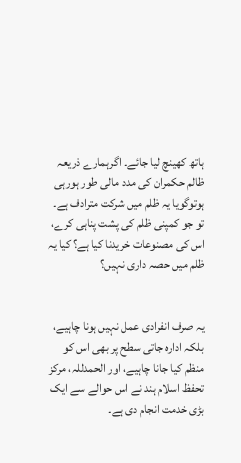ہاتھ کھینچ لیا جائے۔ اگرہمارے ذریعہ ظالم حکمران کی مدد مالی طور ہورہی ہوتوگویا یہ ظلم میں شرکت مترادف ہے۔ تو جو کمپنی ظلم کی پشت پناہی کرے، اس کی مصنوعات خریدنا کیا ہے؟ کیا یہ ظلم میں حصہ داری نہیں؟


یہ صرف انفرادی عمل نہیں ہونا چاہیے، بلکہ ادارہ جاتی سطح پر بھی اس کو منظم کیا جانا چاہیے، اور الحمدللہ، مرکز تحفظ اسلام ہند نے اس حوالے سے ایک بڑی خدمت انجام دی ہے۔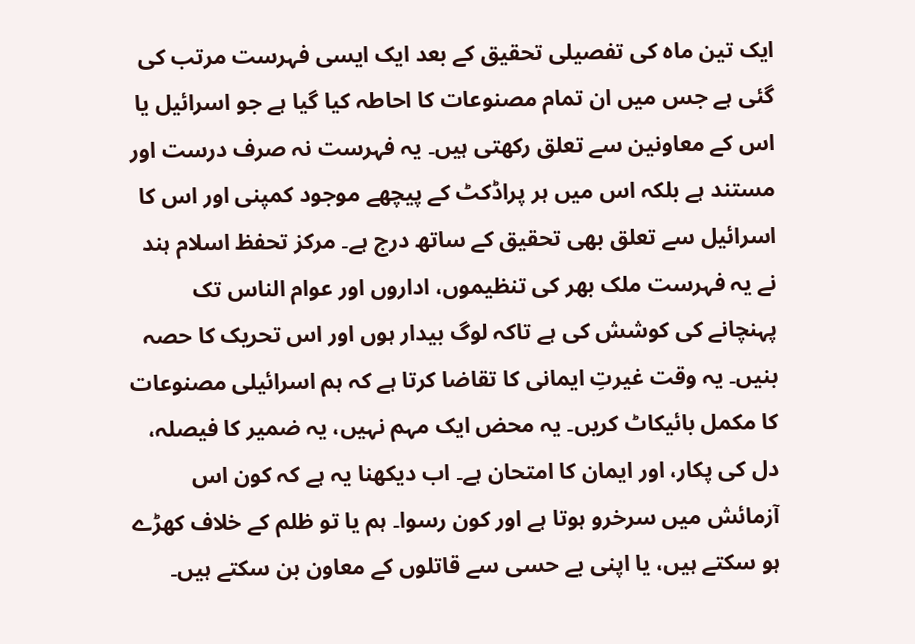ایک تین ماہ کی تفصیلی تحقیق کے بعد ایک ایسی فہرست مرتب کی گئی ہے جس میں ان تمام مصنوعات کا احاطہ کیا گیا ہے جو اسرائیل یا اس کے معاونین سے تعلق رکھتی ہیں۔ یہ فہرست نہ صرف درست اور مستند ہے بلکہ اس میں ہر پراڈکٹ کے پیچھے موجود کمپنی اور اس کا اسرائیل سے تعلق بھی تحقیق کے ساتھ درج ہے۔ مرکز تحفظ اسلام ہند نے یہ فہرست ملک بھر کی تنظیموں، اداروں اور عوام الناس تک پہنچانے کی کوشش کی ہے تاکہ لوگ بیدار ہوں اور اس تحریک کا حصہ بنیں۔ یہ وقت غیرتِ ایمانی کا تقاضا کرتا ہے کہ ہم اسرائیلی مصنوعات کا مکمل بائیکاٹ کریں۔ یہ محض ایک مہم نہیں، یہ ضمیر کا فیصلہ، دل کی پکار، اور ایمان کا امتحان ہے۔ اب دیکھنا یہ ہے کہ کون اس آزمائش میں سرخرو ہوتا ہے اور کون رسوا۔ ہم یا تو ظلم کے خلاف کھڑے ہو سکتے ہیں، یا اپنی بے حسی سے قاتلوں کے معاون بن سکتے ہیں۔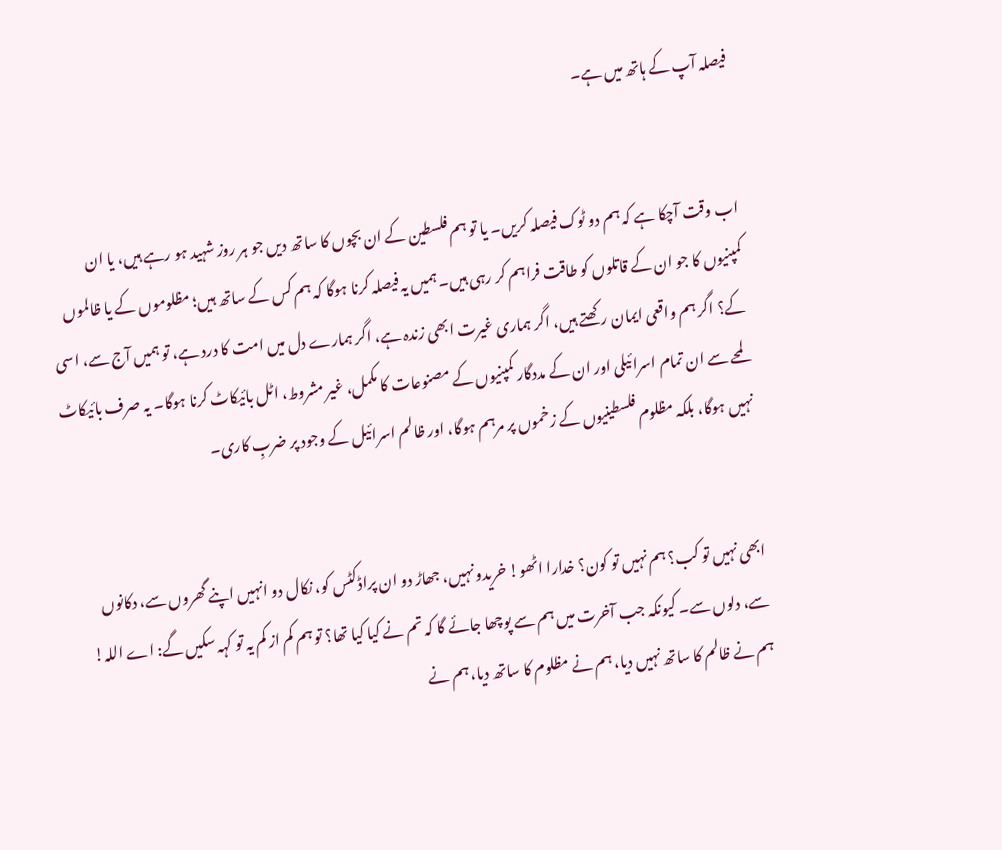فیصلہ آپ کے ہاتھ میں ہے۔


اب وقت آچکا ہے کہ ہم دو ٹوک فیصلہ کریں۔ یا تو ہم فلسطین کے ان بچوں کا ساتھ دیں جو ہر روز شہید ہو رہے ہیں، یا ان کمپنیوں کا جو ان کے قاتلوں کو طاقت فراہم کر رہی ہیں۔ ہمیں یہ فیصلہ کرنا ہوگا کہ ہم کس کے ساتھ ہیں؛ مظلوموں کے یا ظالموں کے؟ اگر ہم واقعی ایمان رکھتے ہیں، اگر ہماری غیرت ابھی زندہ ہے، اگر ہمارے دل میں امت کا درد ہے، تو ہمیں آج سے، اسی لمحے سے ان تمام اسرائیلی اور ان کے مددگار کمپنیوں کے مصنوعات کا مکمل، غیر مشروط، اٹل بائیکاٹ کرنا ہوگا۔ یہ صرف بائیکاٹ نہیں ہوگا، بلکہ مظلوم فلسطینیوں کے زخموں پر مرہم ہوگا، اور ظالم اسرائیل کے وجود پر ضربِ کاری۔


ابھی نہیں تو کب؟ ہم نہیں تو کون؟ خدارا اٹھو! خریدو نہیں، جھاڑ دو ان پراڈکٹس کو، نکال دو انہیں اپنے گھروں سے، دکانوں سے، دلوں سے۔ کیونکہ جب آخرت میں ہم سے پوچھا جائے گا کہ تم نے کیا کیا تھا؟ تو ہم کم از کم یہ تو کہہ سکیں گے: اے اللہ! ہم نے ظالم کا ساتھ نہیں دیا، ہم نے مظلوم کا ساتھ دیا، ہم نے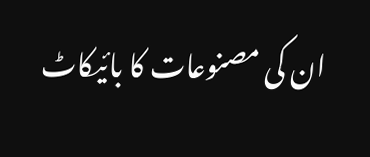ان کی مصنوعات کا بائیکاٹ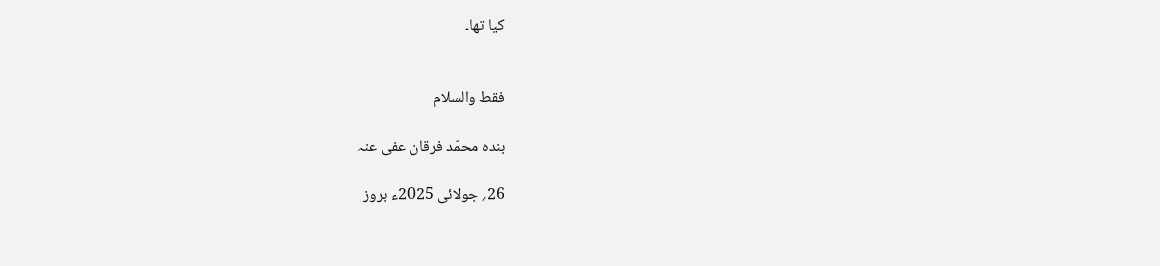کیا تھا۔


فقط والسلام

بندہ محمّد فرقان عفی عنہ

26؍ جولائی 2025ء بروز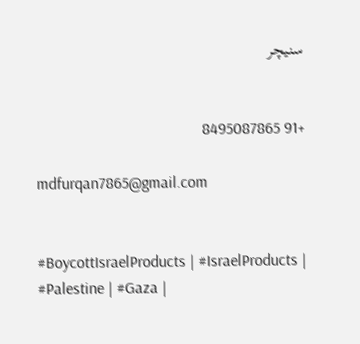سنیچر


+91 8495087865

mdfurqan7865@gmail.com


#BoycottIsraelProducts | #IsraelProducts | #Palestine | #Gaza |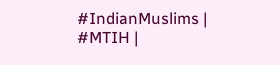#IndianMuslims | #MTIH |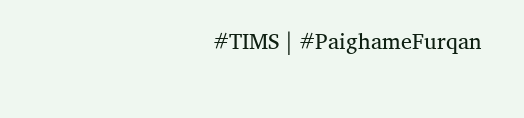#TIMS | #PaighameFurqan